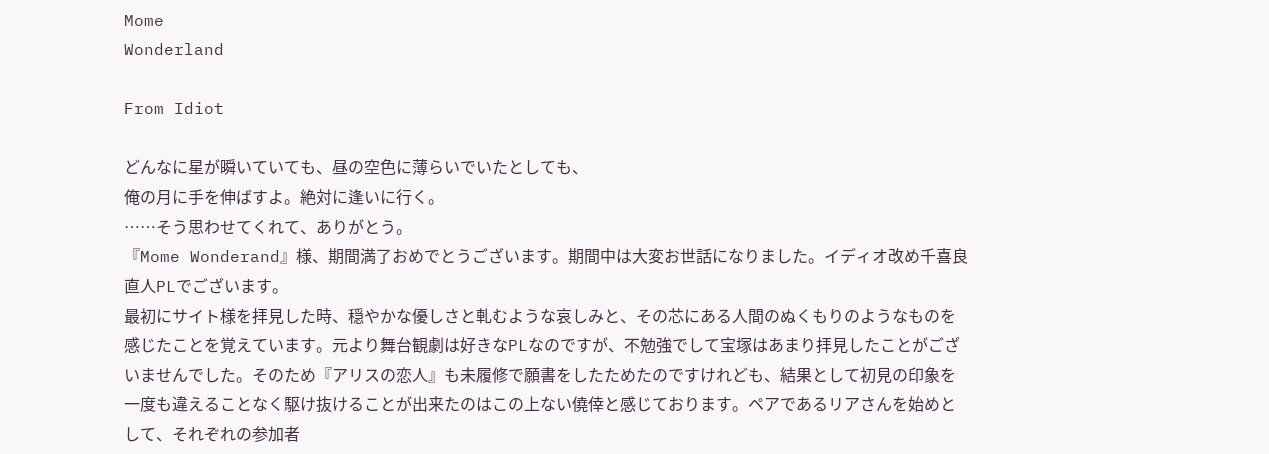Mome
Wonderland

From Idiot

どんなに星が瞬いていても、昼の空色に薄らいでいたとしても、
俺の月に手を伸ばすよ。絶対に逢いに行く。
……そう思わせてくれて、ありがとう。
『Mome Wonderand』様、期間満了おめでとうございます。期間中は大変お世話になりました。イディオ改め千喜良直人PLでございます。
最初にサイト様を拝見した時、穏やかな優しさと軋むような哀しみと、その芯にある人間のぬくもりのようなものを感じたことを覚えています。元より舞台観劇は好きなPLなのですが、不勉強でして宝塚はあまり拝見したことがございませんでした。そのため『アリスの恋人』も未履修で願書をしたためたのですけれども、結果として初見の印象を一度も違えることなく駆け抜けることが出来たのはこの上ない僥倖と感じております。ペアであるリアさんを始めとして、それぞれの参加者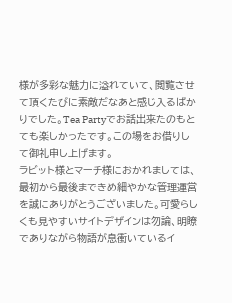様が多彩な魅力に溢れていて、閲覧させて頂くたびに素敵だなあと感じ入るばかりでした。Tea Partyでお話出来たのもとても楽しかったです。この場をお借りして御礼申し上げます。
ラビット様とマーチ様におかれましては、最初から最後まできめ細やかな管理運営を誠にありがとうございました。可愛らしくも見やすいサイトデザインは勿論、明瞭でありながら物語が息衝いているイ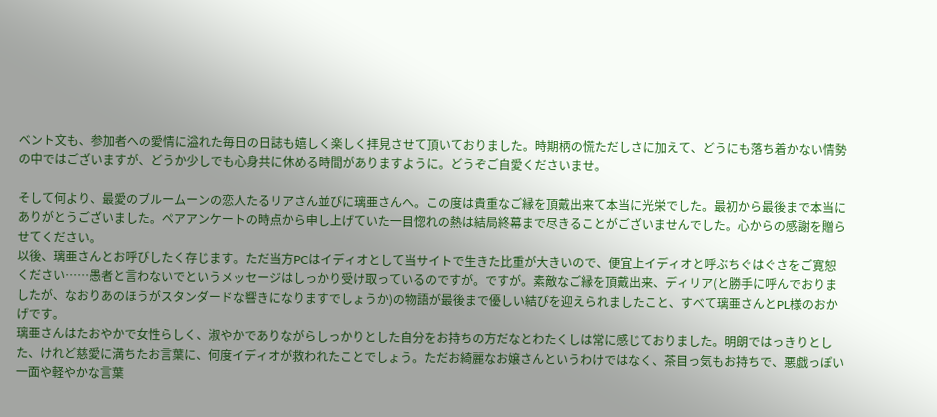ベント文も、参加者への愛情に溢れた毎日の日誌も嬉しく楽しく拝見させて頂いておりました。時期柄の慌ただしさに加えて、どうにも落ち着かない情勢の中ではございますが、どうか少しでも心身共に休める時間がありますように。どうぞご自愛くださいませ。

そして何より、最愛のブルームーンの恋人たるリアさん並びに璃亜さんへ。この度は貴重なご縁を頂戴出来て本当に光栄でした。最初から最後まで本当にありがとうございました。ペアアンケートの時点から申し上げていた一目惚れの熱は結局終幕まで尽きることがございませんでした。心からの感謝を贈らせてください。
以後、璃亜さんとお呼びしたく存じます。ただ当方PCはイディオとして当サイトで生きた比重が大きいので、便宜上イディオと呼ぶちぐはぐさをご寛恕ください……愚者と言わないでというメッセージはしっかり受け取っているのですが。ですが。素敵なご縁を頂戴出来、ディリア(と勝手に呼んでおりましたが、なおりあのほうがスタンダードな響きになりますでしょうか)の物語が最後まで優しい結びを迎えられましたこと、すべて璃亜さんとPL様のおかげです。
璃亜さんはたおやかで女性らしく、淑やかでありながらしっかりとした自分をお持ちの方だなとわたくしは常に感じておりました。明朗ではっきりとした、けれど慈愛に満ちたお言葉に、何度イディオが救われたことでしょう。ただお綺麗なお嬢さんというわけではなく、茶目っ気もお持ちで、悪戯っぽい一面や軽やかな言葉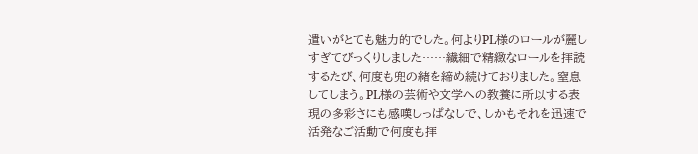遣いがとても魅力的でした。何よりPL様のロールが麗しすぎてびっくりしました……繊細で精緻なロールを拝読するたび、何度も兜の緒を締め続けておりました。窒息してしまう。PL様の芸術や文学への教養に所以する表現の多彩さにも感嘆しっぱなしで、しかもそれを迅速で活発なご活動で何度も拝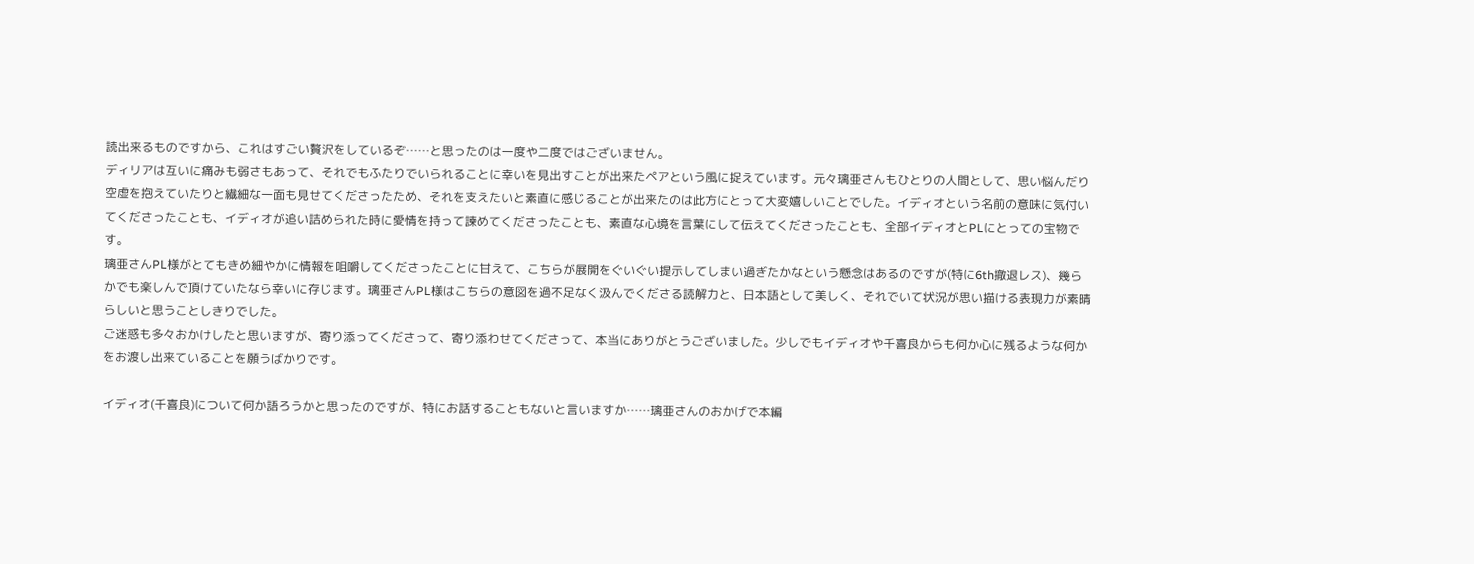読出来るものですから、これはすごい贅沢をしているぞ……と思ったのは一度や二度ではございません。
ディリアは互いに痛みも弱さもあって、それでもふたりでいられることに幸いを見出すことが出来たペアという風に捉えています。元々璃亜さんもひとりの人間として、思い悩んだり空虚を抱えていたりと繊細な一面も見せてくださったため、それを支えたいと素直に感じることが出来たのは此方にとって大変嬉しいことでした。イディオという名前の意味に気付いてくださったことも、イディオが追い詰められた時に愛情を持って諫めてくださったことも、素直な心境を言葉にして伝えてくださったことも、全部イディオとPLにとっての宝物です。
璃亜さんPL様がとてもきめ細やかに情報を咀嚼してくださったことに甘えて、こちらが展開をぐいぐい提示してしまい過ぎたかなという懸念はあるのですが(特に6th撤退レス)、幾らかでも楽しんで頂けていたなら幸いに存じます。璃亜さんPL様はこちらの意図を過不足なく汲んでくださる読解力と、日本語として美しく、それでいて状況が思い描ける表現力が素晴らしいと思うことしきりでした。
ご迷惑も多々おかけしたと思いますが、寄り添ってくださって、寄り添わせてくださって、本当にありがとうございました。少しでもイディオや千喜良からも何か心に残るような何かをお渡し出来ていることを願うばかりです。

イディオ(千喜良)について何か語ろうかと思ったのですが、特にお話することもないと言いますか……璃亜さんのおかげで本編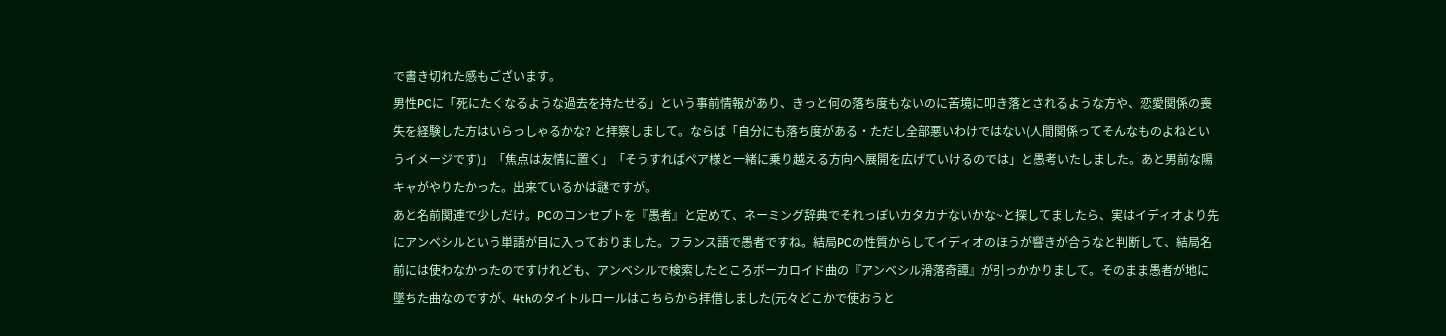で書き切れた感もございます。
男性PCに「死にたくなるような過去を持たせる」という事前情報があり、きっと何の落ち度もないのに苦境に叩き落とされるような方や、恋愛関係の喪失を経験した方はいらっしゃるかな? と拝察しまして。ならば「自分にも落ち度がある・ただし全部悪いわけではない(人間関係ってそんなものよねというイメージです)」「焦点は友情に置く」「そうすればペア様と一緒に乗り越える方向へ展開を広げていけるのでは」と愚考いたしました。あと男前な陽キャがやりたかった。出来ているかは謎ですが。
あと名前関連で少しだけ。PCのコンセプトを『愚者』と定めて、ネーミング辞典でそれっぽいカタカナないかな~と探してましたら、実はイディオより先にアンベシルという単語が目に入っておりました。フランス語で愚者ですね。結局PCの性質からしてイディオのほうが響きが合うなと判断して、結局名前には使わなかったのですけれども、アンベシルで検索したところボーカロイド曲の『アンベシル滑落奇譚』が引っかかりまして。そのまま愚者が地に墜ちた曲なのですが、4thのタイトルロールはこちらから拝借しました(元々どこかで使おうと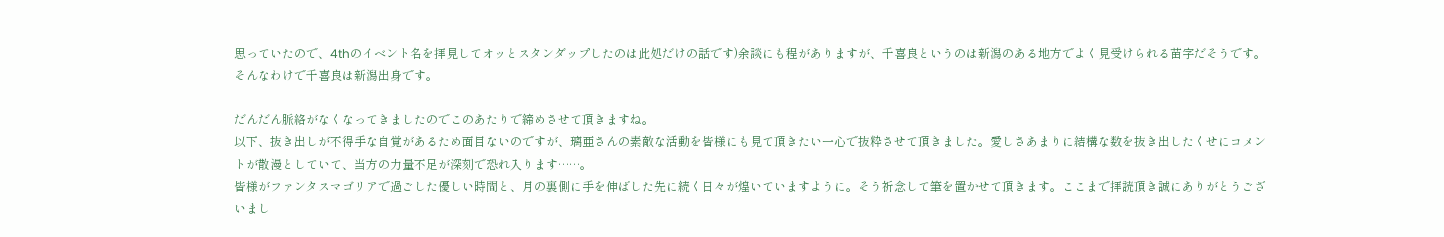思っていたので、4thのイベント名を拝見してオッとスタンダップしたのは此処だけの話です)余談にも程がありますが、千喜良というのは新潟のある地方でよく見受けられる苗字だそうです。そんなわけで千喜良は新潟出身です。

だんだん脈絡がなくなってきましたのでこのあたりで締めさせて頂きますね。
以下、抜き出しが不得手な自覚があるため面目ないのですが、璃亜さんの素敵な活動を皆様にも見て頂きたい一心で抜粋させて頂きました。愛しさあまりに結構な数を抜き出したくせにコメントが散漫としていて、当方の力量不足が深刻で恐れ入ります……。
皆様がファンタスマゴリアで過ごした優しい時間と、月の裏側に手を伸ばした先に続く日々が煌いていますように。そう祈念して筆を置かせて頂きます。ここまで拝読頂き誠にありがとうございまし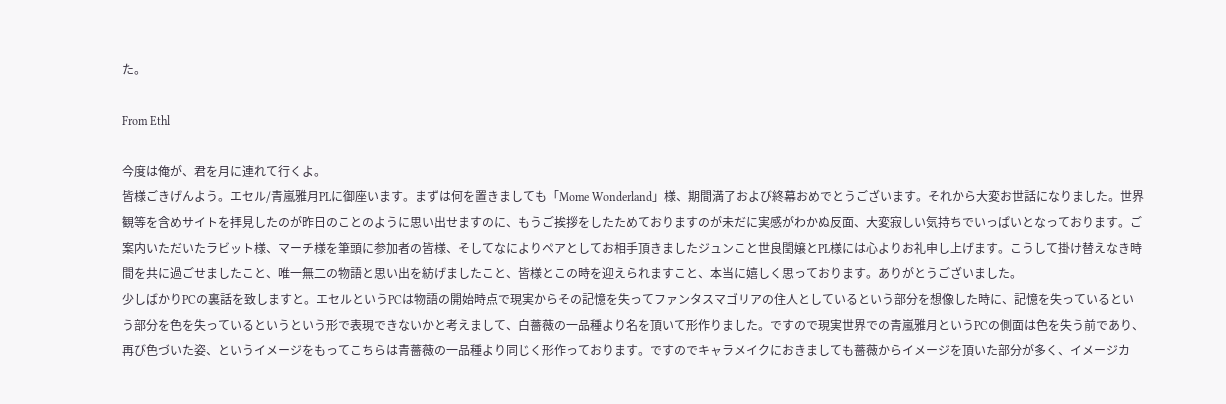た。

From Ethl

今度は俺が、君を月に連れて行くよ。
皆様ごきげんよう。エセル/青嵐雅月PLに御座います。まずは何を置きましても「Mome Wonderland」様、期間満了および終幕おめでとうございます。それから大変お世話になりました。世界観等を含めサイトを拝見したのが昨日のことのように思い出せますのに、もうご挨拶をしたためておりますのが未だに実感がわかぬ反面、大変寂しい気持ちでいっぱいとなっております。ご案内いただいたラビット様、マーチ様を筆頭に参加者の皆様、そしてなによりペアとしてお相手頂きましたジュンこと世良閏嬢とPL様には心よりお礼申し上げます。こうして掛け替えなき時間を共に過ごせましたこと、唯一無二の物語と思い出を紡げましたこと、皆様とこの時を迎えられますこと、本当に嬉しく思っております。ありがとうございました。
少しばかりPCの裏話を致しますと。エセルというPCは物語の開始時点で現実からその記憶を失ってファンタスマゴリアの住人としているという部分を想像した時に、記憶を失っているという部分を色を失っているというという形で表現できないかと考えまして、白薔薇の一品種より名を頂いて形作りました。ですので現実世界での青嵐雅月というPCの側面は色を失う前であり、再び色づいた姿、というイメージをもってこちらは青薔薇の一品種より同じく形作っております。ですのでキャラメイクにおきましても薔薇からイメージを頂いた部分が多く、イメージカ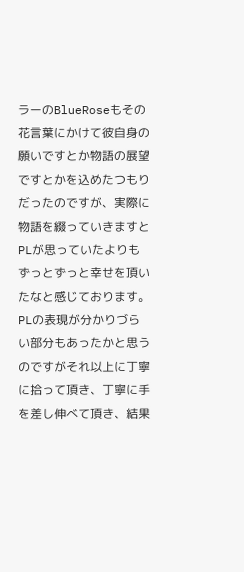ラーのBlueRoseもその花言葉にかけて彼自身の願いですとか物語の展望ですとかを込めたつもりだったのですが、実際に物語を綴っていきますとPLが思っていたよりもずっとずっと幸せを頂いたなと感じております。PLの表現が分かりづらい部分もあったかと思うのですがそれ以上に丁寧に拾って頂き、丁寧に手を差し伸べて頂き、結果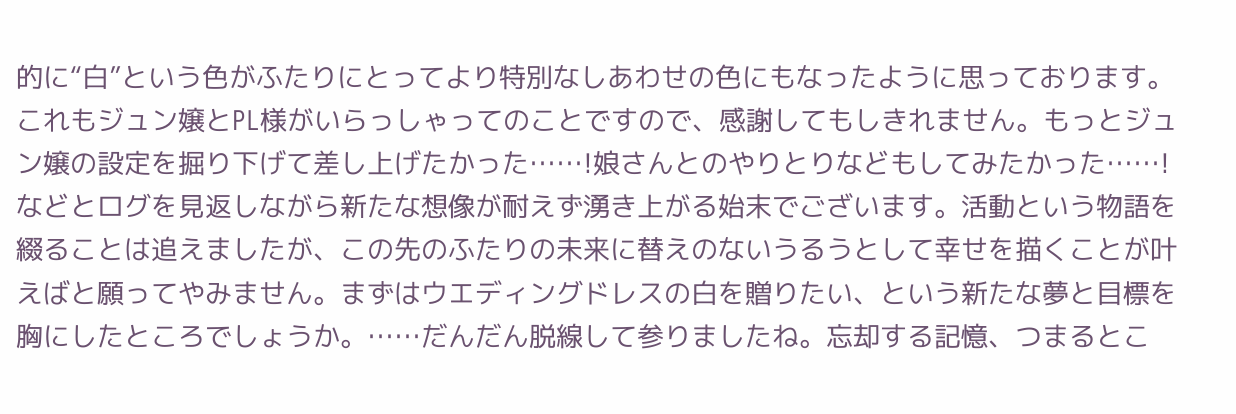的に“白”という色がふたりにとってより特別なしあわせの色にもなったように思っております。これもジュン嬢とPL様がいらっしゃってのことですので、感謝してもしきれません。もっとジュン嬢の設定を掘り下げて差し上げたかった……!娘さんとのやりとりなどもしてみたかった……!などとログを見返しながら新たな想像が耐えず湧き上がる始末でございます。活動という物語を綴ることは追えましたが、この先のふたりの未来に替えのないうるうとして幸せを描くことが叶えばと願ってやみません。まずはウエディングドレスの白を贈りたい、という新たな夢と目標を胸にしたところでしょうか。……だんだん脱線して参りましたね。忘却する記憶、つまるとこ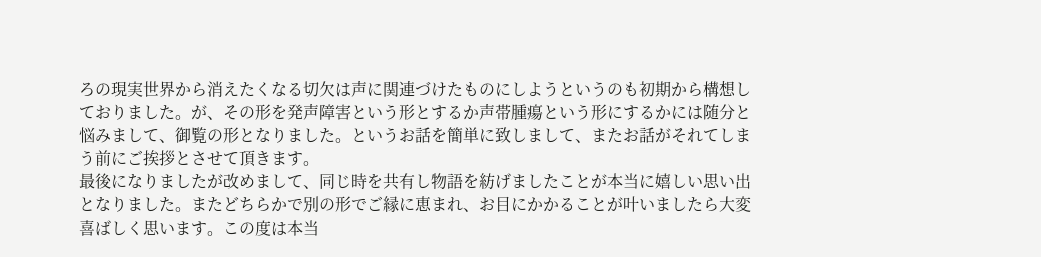ろの現実世界から消えたくなる切欠は声に関連づけたものにしようというのも初期から構想しておりました。が、その形を発声障害という形とするか声帯腫瘍という形にするかには随分と悩みまして、御覧の形となりました。というお話を簡単に致しまして、またお話がそれてしまう前にご挨拶とさせて頂きます。
最後になりましたが改めまして、同じ時を共有し物語を紡げましたことが本当に嬉しい思い出となりました。またどちらかで別の形でご縁に恵まれ、お目にかかることが叶いましたら大変喜ばしく思います。この度は本当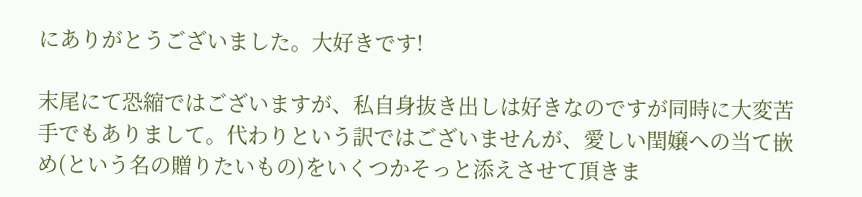にありがとうございました。大好きです!

末尾にて恐縮ではございますが、私自身抜き出しは好きなのですが同時に大変苦手でもありまして。代わりという訳ではございませんが、愛しい閏嬢への当て嵌め(という名の贈りたいもの)をいくつかそっと添えさせて頂きま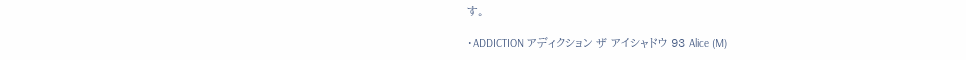す。

・ADDICTION アディクション ザ アイシャドウ 93 Alice (M)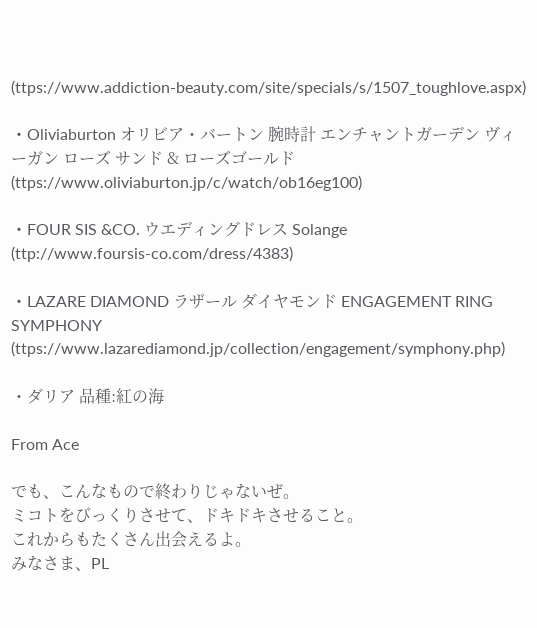(ttps://www.addiction-beauty.com/site/specials/s/1507_toughlove.aspx)

・Oliviaburton オリビア・バートン 腕時計 エンチャントガーデン ヴィーガン ローズ サンド & ローズゴールド
(ttps://www.oliviaburton.jp/c/watch/ob16eg100)

・FOUR SIS &CO. ウエディングドレス Solange
(ttp://www.foursis-co.com/dress/4383)

・LAZARE DIAMOND ラザール ダイヤモンド ENGAGEMENT RING SYMPHONY
(ttps://www.lazarediamond.jp/collection/engagement/symphony.php)

・ダリア 品種:紅の海

From Ace

でも、こんなもので終わりじゃないぜ。
ミコトをびっくりさせて、ドキドキさせること。
これからもたくさん出会えるよ。
みなさま、PL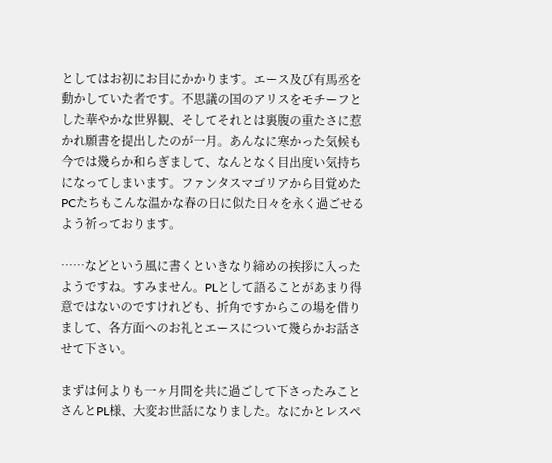としてはお初にお目にかかります。エース及び有馬丞を動かしていた者です。不思議の国のアリスをモチーフとした華やかな世界観、そしてそれとは裏腹の重たさに惹かれ願書を提出したのが一月。あんなに寒かった気候も今では幾らか和らぎまして、なんとなく目出度い気持ちになってしまいます。ファンタスマゴリアから目覚めたPCたちもこんな温かな春の日に似た日々を永く過ごせるよう祈っております。

……などという風に書くといきなり締めの挨拶に入ったようですね。すみません。PLとして語ることがあまり得意ではないのですけれども、折角ですからこの場を借りまして、各方面へのお礼とエースについて幾らかお話させて下さい。

まずは何よりも一ヶ月間を共に過ごして下さったみことさんとPL様、大変お世話になりました。なにかとレスペ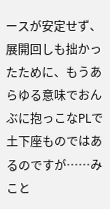ースが安定せず、展開回しも拙かったために、もうあらゆる意味でおんぶに抱っこなPLで土下座ものではあるのですが……みこと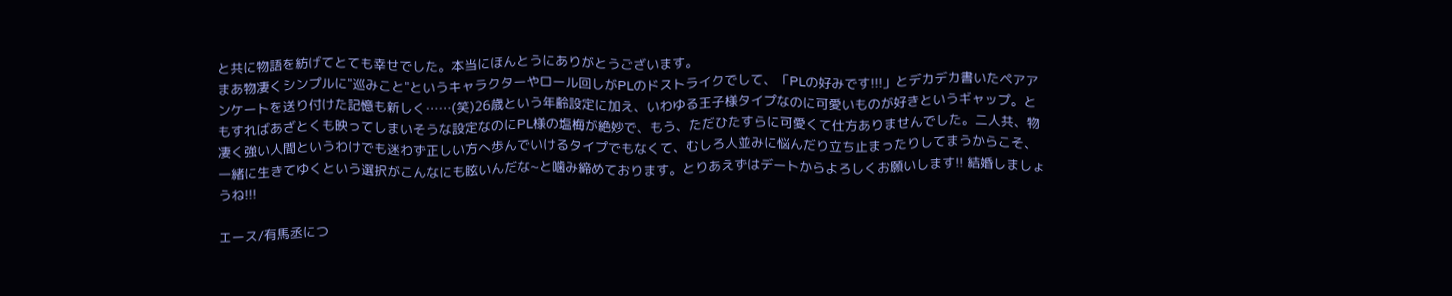と共に物語を紡げてとても幸せでした。本当にほんとうにありがとうございます。
まあ物凄くシンプルに"巡みこと"というキャラクターやロール回しがPLのドストライクでして、「PLの好みです!!!」とデカデカ書いたペアアンケートを送り付けた記憶も新しく……(笑)26歳という年齢設定に加え、いわゆる王子様タイプなのに可愛いものが好きというギャップ。ともすればあざとくも映ってしまいそうな設定なのにPL様の塩梅が絶妙で、もう、ただひたすらに可愛くて仕方ありませんでした。二人共、物凄く強い人間というわけでも迷わず正しい方へ歩んでいけるタイプでもなくて、むしろ人並みに悩んだり立ち止まったりしてまうからこそ、一緒に生きてゆくという選択がこんなにも眩いんだな~と噛み締めております。とりあえずはデートからよろしくお願いします!! 結婚しましょうね!!!

エース/有馬丞につ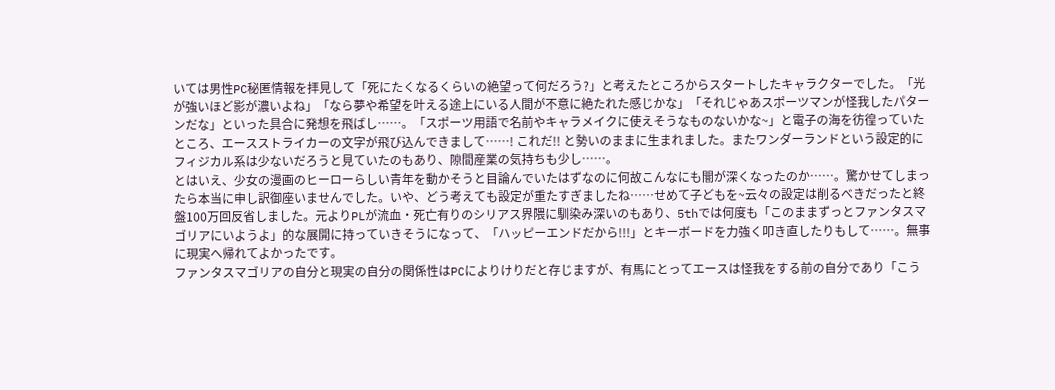いては男性PC秘匿情報を拝見して「死にたくなるくらいの絶望って何だろう?」と考えたところからスタートしたキャラクターでした。「光が強いほど影が濃いよね」「なら夢や希望を叶える途上にいる人間が不意に絶たれた感じかな」「それじゃあスポーツマンが怪我したパターンだな」といった具合に発想を飛ばし……。「スポーツ用語で名前やキャラメイクに使えそうなものないかな~」と電子の海を彷徨っていたところ、エースストライカーの文字が飛び込んできまして……! これだ!! と勢いのままに生まれました。またワンダーランドという設定的にフィジカル系は少ないだろうと見ていたのもあり、隙間産業の気持ちも少し……。
とはいえ、少女の漫画のヒーローらしい青年を動かそうと目論んでいたはずなのに何故こんなにも闇が深くなったのか……。驚かせてしまったら本当に申し訳御座いませんでした。いや、どう考えても設定が重たすぎましたね……せめて子どもを~云々の設定は削るべきだったと終盤100万回反省しました。元よりPLが流血・死亡有りのシリアス界隈に馴染み深いのもあり、5thでは何度も「このままずっとファンタスマゴリアにいようよ」的な展開に持っていきそうになって、「ハッピーエンドだから!!!」とキーボードを力強く叩き直したりもして……。無事に現実へ帰れてよかったです。
ファンタスマゴリアの自分と現実の自分の関係性はPCによりけりだと存じますが、有馬にとってエースは怪我をする前の自分であり「こう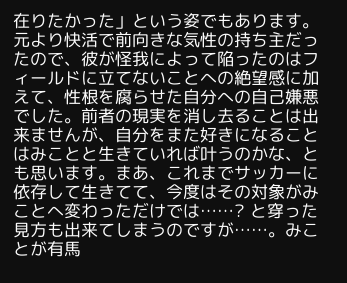在りたかった」という姿でもあります。元より快活で前向きな気性の持ち主だったので、彼が怪我によって陥ったのはフィールドに立てないことへの絶望感に加えて、性根を腐らせた自分への自己嫌悪でした。前者の現実を消し去ることは出来ませんが、自分をまた好きになることはみことと生きていれば叶うのかな、とも思います。まあ、これまでサッカーに依存して生きてて、今度はその対象がみことへ変わっただけでは……? と穿った見方も出来てしまうのですが……。みことが有馬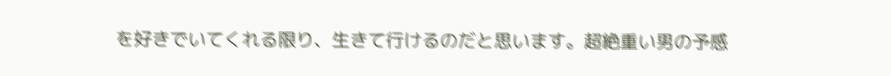を好きでいてくれる限り、生きて行けるのだと思います。超絶重い男の予感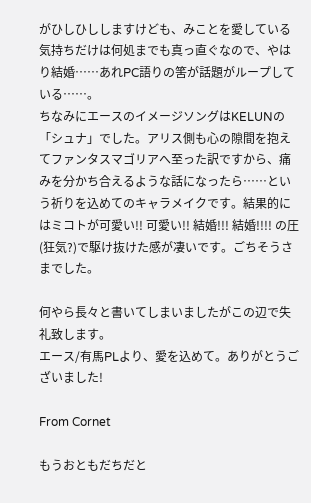がひしひししますけども、みことを愛している気持ちだけは何処までも真っ直ぐなので、やはり結婚……あれPC語りの筈が話題がループしている……。
ちなみにエースのイメージソングはKELUNの「シュナ」でした。アリス側も心の隙間を抱えてファンタスマゴリアへ至った訳ですから、痛みを分かち合えるような話になったら……という祈りを込めてのキャラメイクです。結果的にはミコトが可愛い!! 可愛い!! 結婚!!! 結婚!!!! の圧(狂気?)で駆け抜けた感が凄いです。ごちそうさまでした。

何やら長々と書いてしまいましたがこの辺で失礼致します。
エース/有馬PLより、愛を込めて。ありがとうございました!

From Cornet

もうおともだちだと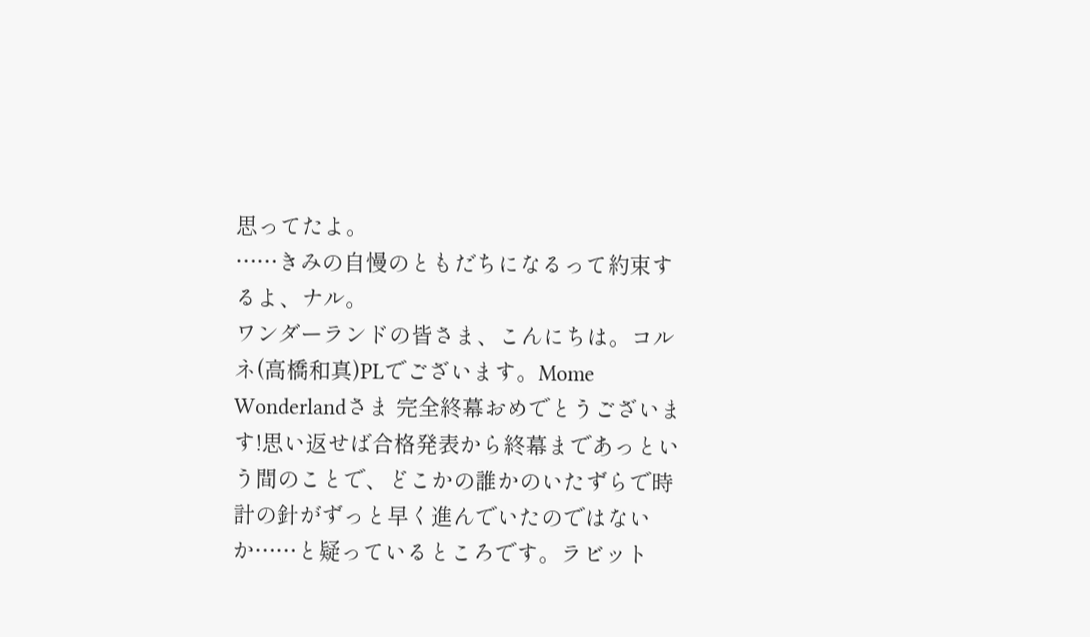思ってたよ。
……きみの自慢のともだちになるって約束するよ、ナル。
ワンダーランドの皆さま、こんにちは。コルネ(高橋和真)PLでございます。Mome Wonderlandさま 完全終幕おめでとうございます!思い返せば合格発表から終幕まであっという間のことで、どこかの誰かのいたずらで時計の針がずっと早く進んでいたのではないか……と疑っているところです。ラビット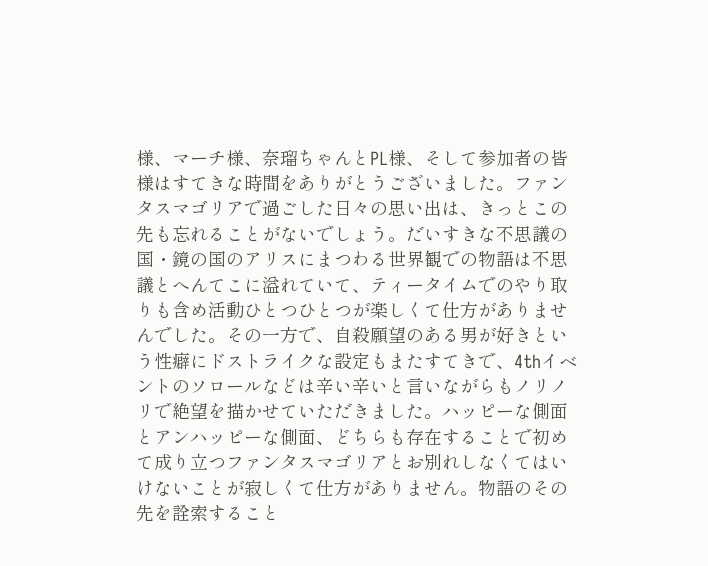様、マーチ様、奈瑠ちゃんとPL様、そして参加者の皆様はすてきな時間をありがとうございました。ファンタスマゴリアで過ごした日々の思い出は、きっとこの先も忘れることがないでしょう。だいすきな不思議の国・鏡の国のアリスにまつわる世界観での物語は不思議とへんてこに溢れていて、ティータイムでのやり取りも含め活動ひとつひとつが楽しくて仕方がありませんでした。その一方で、自殺願望のある男が好きという性癖にドストライクな設定もまたすてきで、4thイベントのソロールなどは辛い辛いと言いながらもノリノリで絶望を描かせていただきました。ハッピーな側面とアンハッピーな側面、どちらも存在することで初めて成り立つファンタスマゴリアとお別れしなくてはいけないことが寂しくて仕方がありません。物語のその先を詮索すること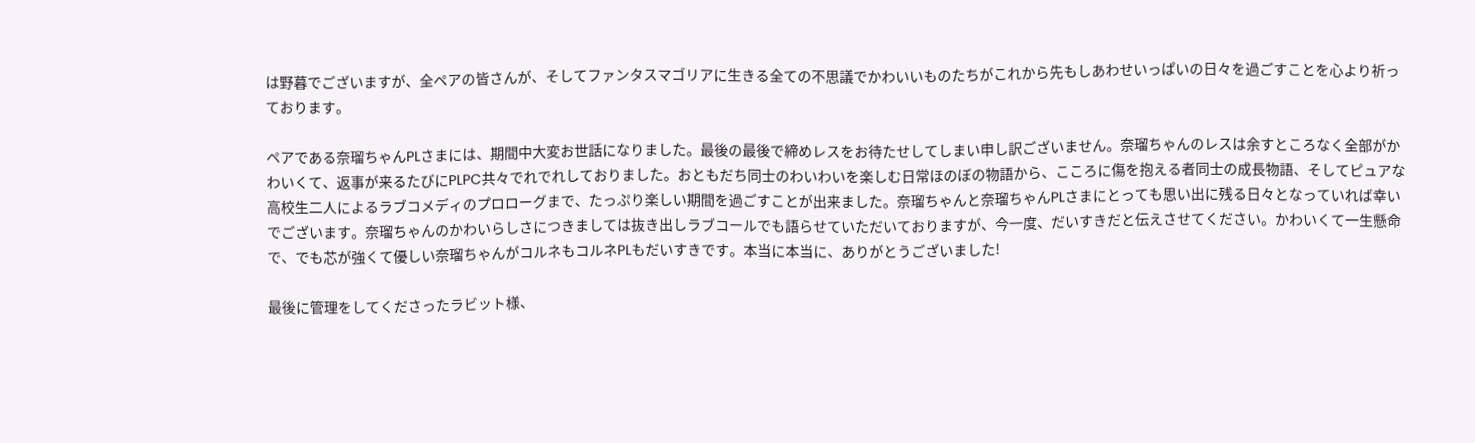は野暮でございますが、全ペアの皆さんが、そしてファンタスマゴリアに生きる全ての不思議でかわいいものたちがこれから先もしあわせいっぱいの日々を過ごすことを心より祈っております。

ペアである奈瑠ちゃんPLさまには、期間中大変お世話になりました。最後の最後で締めレスをお待たせしてしまい申し訳ございません。奈瑠ちゃんのレスは余すところなく全部がかわいくて、返事が来るたびにPLPC共々でれでれしておりました。おともだち同士のわいわいを楽しむ日常ほのぼの物語から、こころに傷を抱える者同士の成長物語、そしてピュアな高校生二人によるラブコメディのプロローグまで、たっぷり楽しい期間を過ごすことが出来ました。奈瑠ちゃんと奈瑠ちゃんPLさまにとっても思い出に残る日々となっていれば幸いでございます。奈瑠ちゃんのかわいらしさにつきましては抜き出しラブコールでも語らせていただいておりますが、今一度、だいすきだと伝えさせてください。かわいくて一生懸命で、でも芯が強くて優しい奈瑠ちゃんがコルネもコルネPLもだいすきです。本当に本当に、ありがとうございました!

最後に管理をしてくださったラビット様、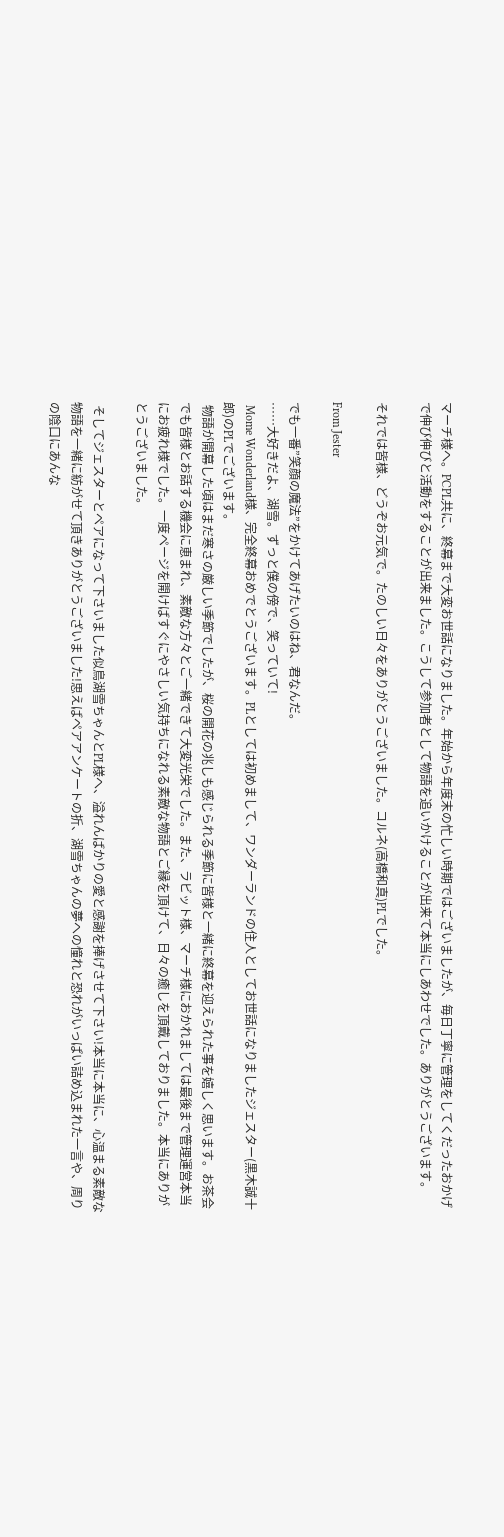マーチ様へ。PCPL共に、終幕まで大変お世話になりました。年始から年度末の忙しい時期ではございましたが、毎日丁寧に管理をしてくだったおかげで伸び伸びと活動をすることが出来ました。こうして参加者として物語を追いかけることが出来て本当にしあわせでした。ありがとうございます。

それでは皆様、どうぞお元気で。たのしい日々をありがとうございました。コルネ(高橋和真)PLでした。

From Jester

でも一番”笑顔の魔法”をかけてあげたいのはね、君なんだ。
……大好きだよ、湖雪。ずっと僕の傍で、笑っていて!
 Mome Wonderland様、完全終幕おめでとうございます。PLとしては初めまして、ワンダーランドの住人としてお世話になりましたジェスター(黒木誠十郎)のPLでございます。
 物語が開幕した頃はまだ寒さの厳しい季節でしたが、桜の開花の兆しも感じられる季節に皆様と一緒に終幕を迎えられた事を嬉しく思います。お茶会でも皆様とお話する機会に恵まれ、素敵な方々とご一緒できて大変光栄でした。また、ラビット様、マーチ様におかれましては最後まで管理運営本当にお疲れ様でした。一度ページを開けばすぐにやさしい気持ちになれる素敵な物語とご縁を頂けて、日々の癒しを頂戴しておりました。本当にありがとうございました。

 そしてジェスターとペアになって下さいました似鳥湖雪ちゃんとPL様へ、溢れんばかりの愛と感謝を捧げさせて下さい!本当に本当に、心温まる素敵な物語を一緒に紡がせて頂きありがとうございました!思えばペアアンケートの折、湖雪ちゃんの夢への憧れと恐れがいっぱい詰め込まれた一言や、周りの陰口にあんな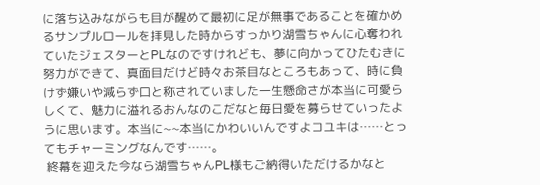に落ち込みながらも目が醒めて最初に足が無事であることを確かめるサンプルロールを拝見した時からすっかり湖雪ちゃんに心奪われていたジェスターとPLなのですけれども、夢に向かってひたむきに努力ができて、真面目だけど時々お茶目なところもあって、時に負けず嫌いや減らず口と称されていました一生懸命さが本当に可愛らしくて、魅力に溢れるおんなのこだなと毎日愛を募らせていったように思います。本当に~~本当にかわいいんですよコユキは……とってもチャーミングなんです……。
 終幕を迎えた今なら湖雪ちゃんPL様もご納得いただけるかなと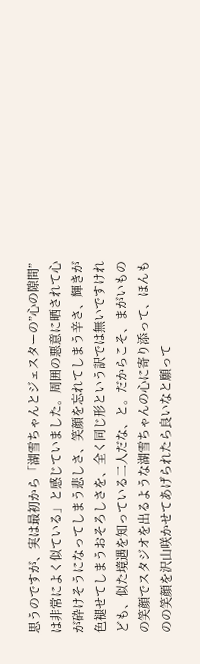思うのですが、実は最初から「湖雪ちゃんとジェスターの”心の隙間”は非常によく似ている」と感じていました。周囲の悪意に晒されて心が砕けそうになってしまう悲しさ、笑顔を忘れてしまう辛さ、輝きが色褪せてしまうおそろしさを、全く同じ形という訳では無いですけれども、似た境遇を知っている二人だな、と。だからこそ、まがいものの笑顔でスタジオを出るような湖雪ちゃんの心に寄り添って、ほんものの笑顔を沢山咲かせてあげられたら良いなと願って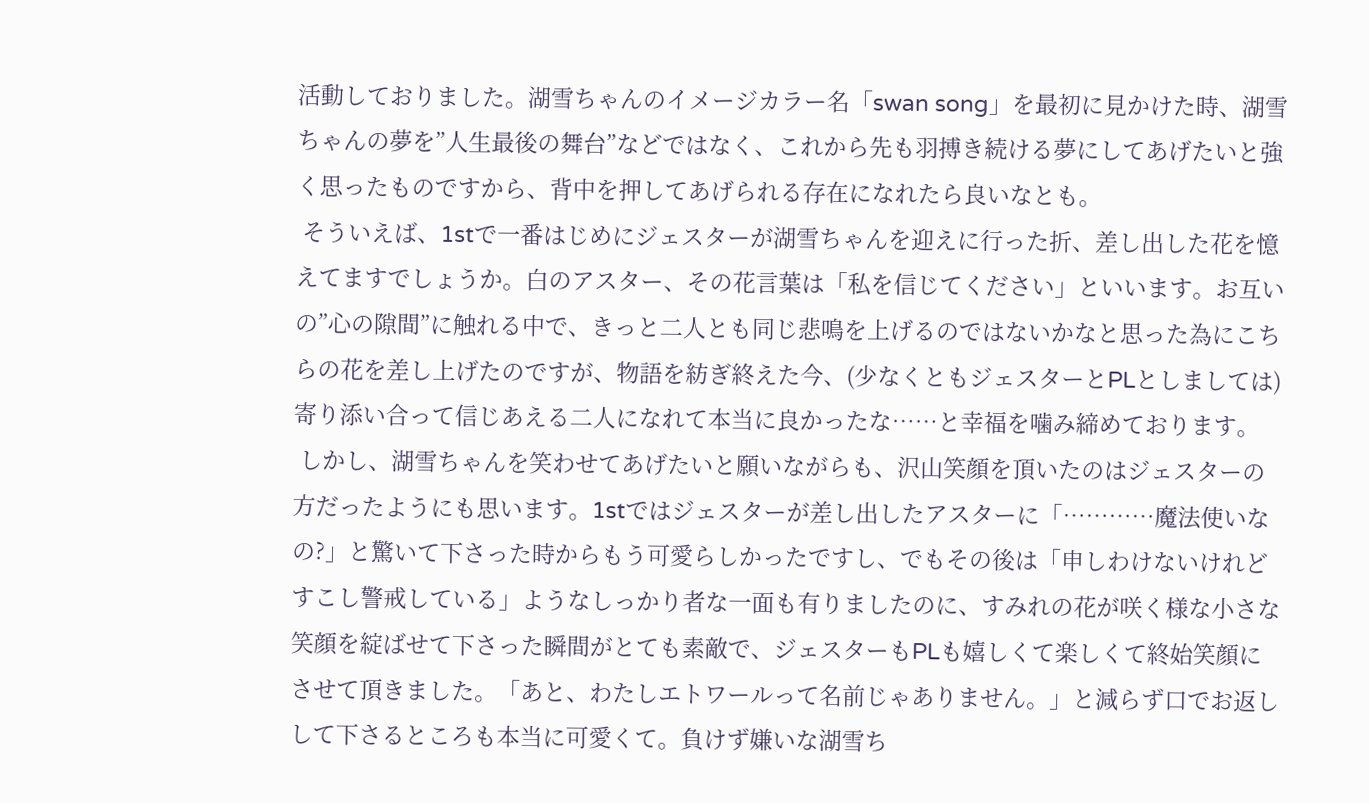活動しておりました。湖雪ちゃんのイメージカラー名「swan song」を最初に見かけた時、湖雪ちゃんの夢を”人生最後の舞台”などではなく、これから先も羽搏き続ける夢にしてあげたいと強く思ったものですから、背中を押してあげられる存在になれたら良いなとも。
 そういえば、1stで一番はじめにジェスターが湖雪ちゃんを迎えに行った折、差し出した花を憶えてますでしょうか。白のアスター、その花言葉は「私を信じてください」といいます。お互いの”心の隙間”に触れる中で、きっと二人とも同じ悲鳴を上げるのではないかなと思った為にこちらの花を差し上げたのですが、物語を紡ぎ終えた今、(少なくともジェスターとPLとしましては)寄り添い合って信じあえる二人になれて本当に良かったな……と幸福を噛み締めております。
 しかし、湖雪ちゃんを笑わせてあげたいと願いながらも、沢山笑顔を頂いたのはジェスターの方だったようにも思います。1stではジェスターが差し出したアスターに「…………魔法使いなの?」と驚いて下さった時からもう可愛らしかったですし、でもその後は「申しわけないけれどすこし警戒している」ようなしっかり者な一面も有りましたのに、すみれの花が咲く様な小さな笑顔を綻ばせて下さった瞬間がとても素敵で、ジェスターもPLも嬉しくて楽しくて終始笑顔にさせて頂きました。「あと、わたしエトワールって名前じゃありません。」と減らず口でお返しして下さるところも本当に可愛くて。負けず嫌いな湖雪ち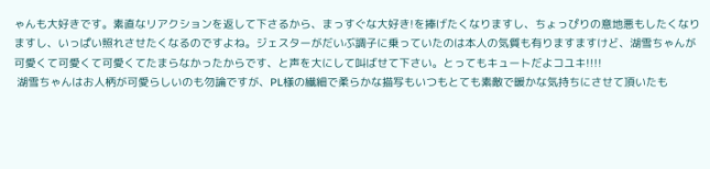ゃんも大好きです。素直なリアクションを返して下さるから、まっすぐな大好き!を捧げたくなりますし、ちょっぴりの意地悪もしたくなりますし、いっぱい照れさせたくなるのですよね。ジェスターがだいぶ調子に乗っていたのは本人の気質も有りますますけど、湖雪ちゃんが可愛くて可愛くて可愛くてたまらなかったからです、と声を大にして叫ばせて下さい。とってもキュートだよコユキ!!!!
 湖雪ちゃんはお人柄が可愛らしいのも勿論ですが、PL様の繊細で柔らかな描写もいつもとても素敵で暖かな気持ちにさせて頂いたも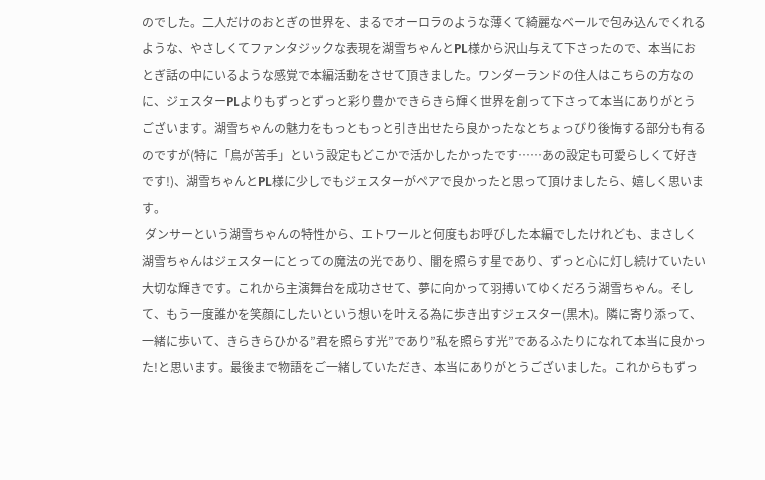のでした。二人だけのおとぎの世界を、まるでオーロラのような薄くて綺麗なベールで包み込んでくれるような、やさしくてファンタジックな表現を湖雪ちゃんとPL様から沢山与えて下さったので、本当におとぎ話の中にいるような感覚で本編活動をさせて頂きました。ワンダーランドの住人はこちらの方なのに、ジェスターPLよりもずっとずっと彩り豊かできらきら輝く世界を創って下さって本当にありがとうございます。湖雪ちゃんの魅力をもっともっと引き出せたら良かったなとちょっぴり後悔する部分も有るのですが(特に「鳥が苦手」という設定もどこかで活かしたかったです……あの設定も可愛らしくて好きです!)、湖雪ちゃんとPL様に少しでもジェスターがペアで良かったと思って頂けましたら、嬉しく思います。
 ダンサーという湖雪ちゃんの特性から、エトワールと何度もお呼びした本編でしたけれども、まさしく湖雪ちゃんはジェスターにとっての魔法の光であり、闇を照らす星であり、ずっと心に灯し続けていたい大切な輝きです。これから主演舞台を成功させて、夢に向かって羽搏いてゆくだろう湖雪ちゃん。そして、もう一度誰かを笑顔にしたいという想いを叶える為に歩き出すジェスター(黒木)。隣に寄り添って、一緒に歩いて、きらきらひかる”君を照らす光”であり”私を照らす光”であるふたりになれて本当に良かった!と思います。最後まで物語をご一緒していただき、本当にありがとうございました。これからもずっ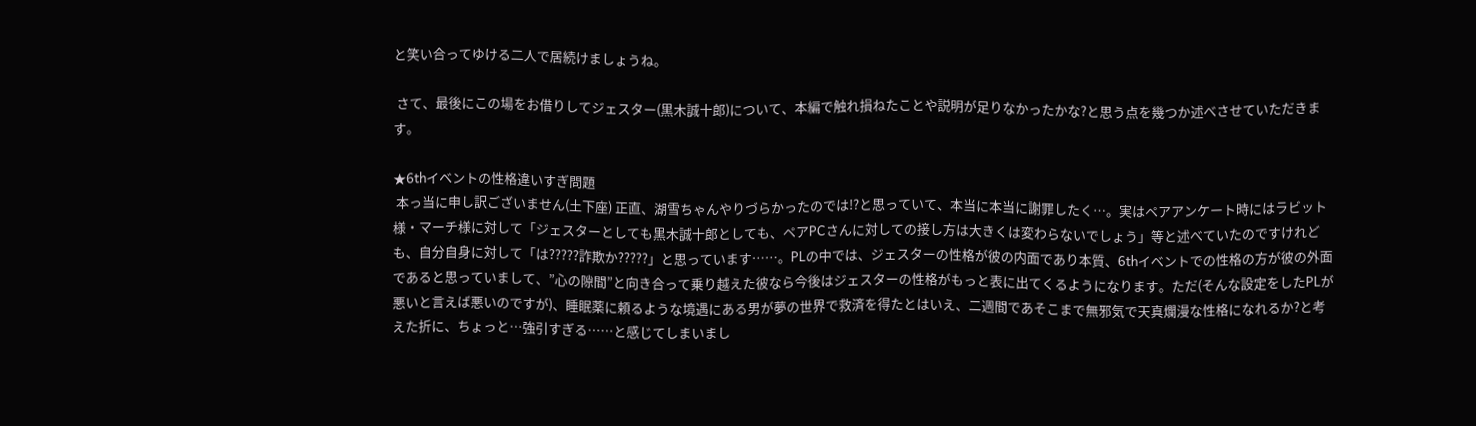と笑い合ってゆける二人で居続けましょうね。

 さて、最後にこの場をお借りしてジェスター(黒木誠十郎)について、本編で触れ損ねたことや説明が足りなかったかな?と思う点を幾つか述べさせていただきます。

★6thイベントの性格違いすぎ問題
 本っ当に申し訳ございません(土下座) 正直、湖雪ちゃんやりづらかったのでは!?と思っていて、本当に本当に謝罪したく…。実はペアアンケート時にはラビット様・マーチ様に対して「ジェスターとしても黒木誠十郎としても、ペアPCさんに対しての接し方は大きくは変わらないでしょう」等と述べていたのですけれども、自分自身に対して「は?????詐欺か?????」と思っています……。PLの中では、ジェスターの性格が彼の内面であり本質、6thイベントでの性格の方が彼の外面であると思っていまして、”心の隙間”と向き合って乗り越えた彼なら今後はジェスターの性格がもっと表に出てくるようになります。ただ(そんな設定をしたPLが悪いと言えば悪いのですが)、睡眠薬に頼るような境遇にある男が夢の世界で救済を得たとはいえ、二週間であそこまで無邪気で天真爛漫な性格になれるか?と考えた折に、ちょっと…強引すぎる……と感じてしまいまし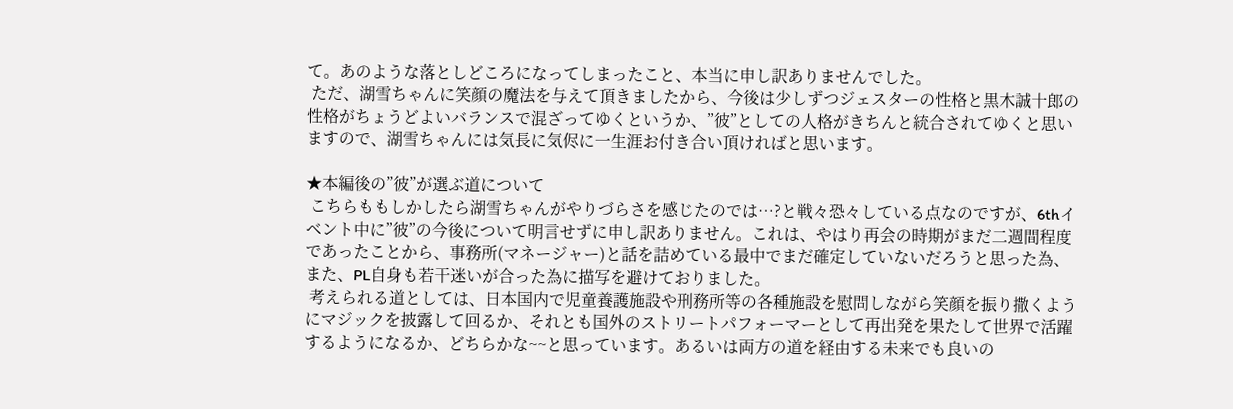て。あのような落としどころになってしまったこと、本当に申し訳ありませんでした。
 ただ、湖雪ちゃんに笑顔の魔法を与えて頂きましたから、今後は少しずつジェスターの性格と黒木誠十郎の性格がちょうどよいバランスで混ざってゆくというか、”彼”としての人格がきちんと統合されてゆくと思いますので、湖雪ちゃんには気長に気侭に一生涯お付き合い頂ければと思います。

★本編後の”彼”が選ぶ道について
 こちらももしかしたら湖雪ちゃんがやりづらさを感じたのでは…?と戦々恐々している点なのですが、6thイベント中に”彼”の今後について明言せずに申し訳ありません。これは、やはり再会の時期がまだ二週間程度であったことから、事務所(マネージャー)と話を詰めている最中でまだ確定していないだろうと思った為、また、PL自身も若干迷いが合った為に描写を避けておりました。
 考えられる道としては、日本国内で児童養護施設や刑務所等の各種施設を慰問しながら笑顔を振り撒くようにマジックを披露して回るか、それとも国外のストリートパフォーマーとして再出発を果たして世界で活躍するようになるか、どちらかな~~と思っています。あるいは両方の道を経由する未来でも良いの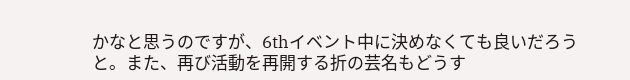かなと思うのですが、6thイベント中に決めなくても良いだろうと。また、再び活動を再開する折の芸名もどうす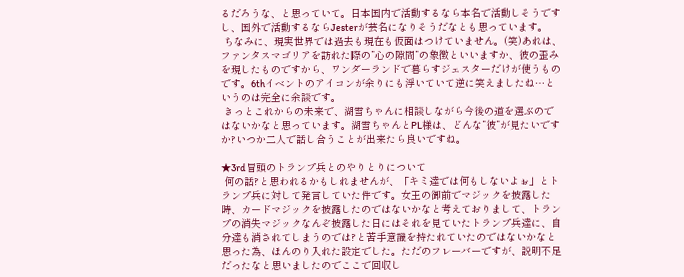るだろうな、と思っていて。日本国内で活動するなら本名で活動しそうですし、国外で活動するならJesterが芸名になりそうだなとも思っています。
 ちなみに、現実世界では過去も現在も仮面はつけていません。(笑)あれは、ファンタスマゴリアを訪れた際の”心の隙間”の象徴といいますか、彼の歪みを現したものですから、ワンダーランドで暮らすジェスターだけが使うものです。6thイベントのアイコンが余りにも浮いていて逆に笑えましたね…というのは完全に余談です。
 きっとこれからの未来で、湖雪ちゃんに相談しながら今後の道を選ぶのではないかなと思っています。湖雪ちゃんとPL様は、どんな”彼”が見たいですか?いつか二人で話し合うことが出来たら良いですね。

★3rd冒頭のトランプ兵とのやりとりについて
 何の話?と思われるかもしれませんが、「キミ達では何もしないよぉ」とトランプ兵に対して発言していた件です。女王の御前でマジックを披露した時、カードマジックを披露したのではないかなと考えておりまして、トランプの消失マジックなんぞ披露した日にはそれを見ていたトランプ兵達に、自分達も消されてしまうのでは?と苦手意識を持たれていたのではないかなと思った為、ほんのり入れた設定でした。ただのフレーバーですが、説明不足だったなと思いましたのでここで回収し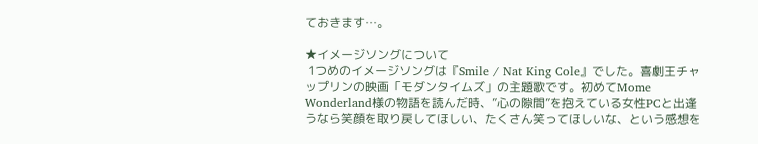ておきます…。

★イメージソングについて
 1つめのイメージソングは『Smile / Nat King Cole』でした。喜劇王チャップリンの映画「モダンタイムズ」の主題歌です。初めてMome Wonderland様の物語を読んだ時、”心の隙間”を抱えている女性PCと出逢うなら笑顔を取り戻してほしい、たくさん笑ってほしいな、という感想を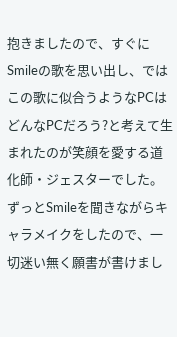抱きましたので、すぐにSmileの歌を思い出し、ではこの歌に似合うようなPCはどんなPCだろう?と考えて生まれたのが笑顔を愛する道化師・ジェスターでした。ずっとSmileを聞きながらキャラメイクをしたので、一切迷い無く願書が書けまし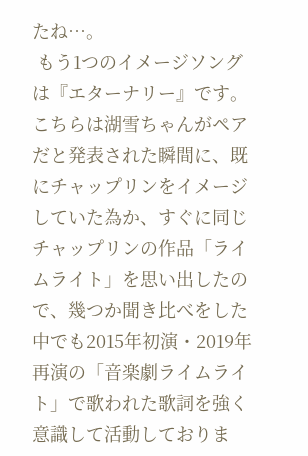たね…。
 もう1つのイメージソングは『エターナリー』です。こちらは湖雪ちゃんがペアだと発表された瞬間に、既にチャップリンをイメージしていた為か、すぐに同じチャップリンの作品「ライムライト」を思い出したので、幾つか聞き比べをした中でも2015年初演・2019年再演の「音楽劇ライムライト」で歌われた歌詞を強く意識して活動しておりま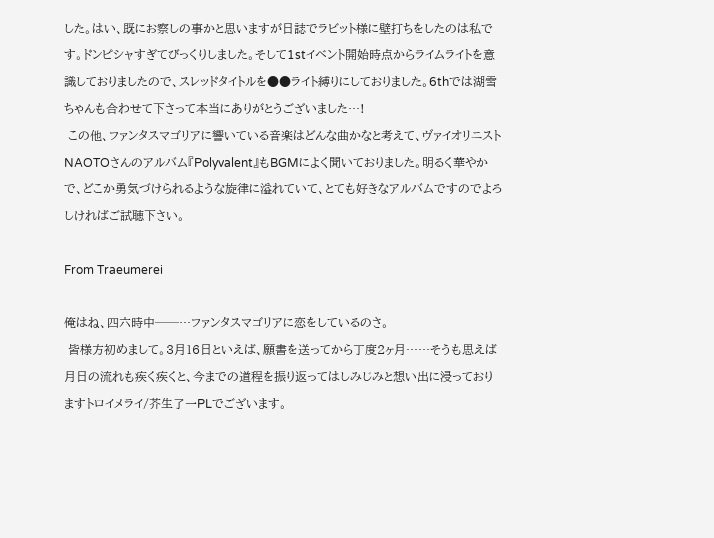した。はい、既にお察しの事かと思いますが日誌でラビット様に壁打ちをしたのは私です。ドンピシャすぎてびっくりしました。そして1stイベント開始時点からライムライトを意識しておりましたので、スレッドタイトルを●●ライト縛りにしておりました。6thでは湖雪ちゃんも合わせて下さって本当にありがとうございました…!
 この他、ファンタスマゴリアに響いている音楽はどんな曲かなと考えて、ヴァイオリニストNAOTOさんのアルバム『Polyvalent』もBGMによく聞いておりました。明るく華やかで、どこか勇気づけられるような旋律に溢れていて、とても好きなアルバムですのでよろしければご試聴下さい。

From Traeumerei

俺はね、四六時中──…ファンタスマゴリアに恋をしているのさ。
 皆様方初めまして。3月16日といえば、願書を送ってから丁度2ヶ月……そうも思えば月日の流れも疾く疾くと、今までの道程を振り返ってはしみじみと想い出に浸っておりますトロイメライ/芥生了一PLでございます。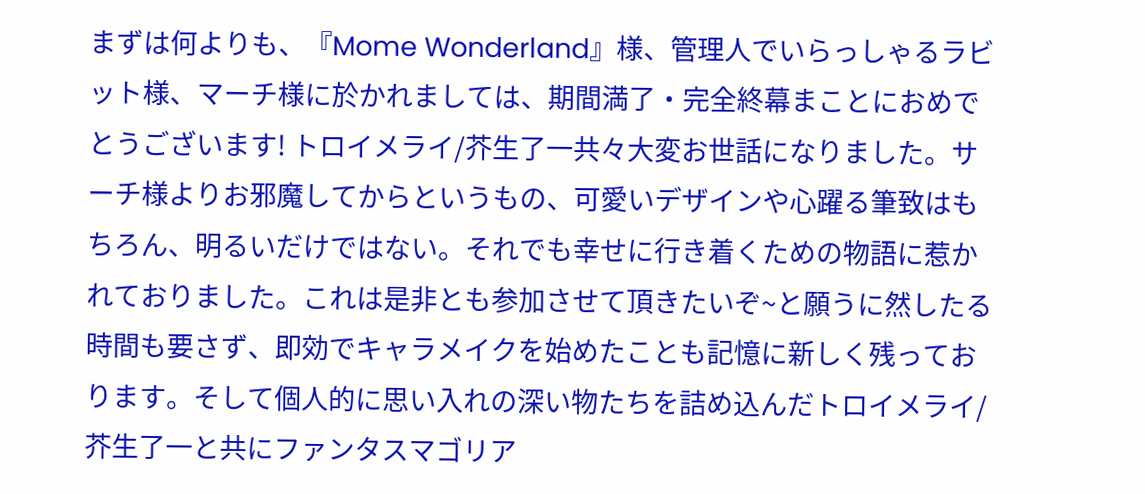まずは何よりも、『Mome Wonderland』様、管理人でいらっしゃるラビット様、マーチ様に於かれましては、期間満了・完全終幕まことにおめでとうございます! トロイメライ/芥生了一共々大変お世話になりました。サーチ様よりお邪魔してからというもの、可愛いデザインや心躍る筆致はもちろん、明るいだけではない。それでも幸せに行き着くための物語に惹かれておりました。これは是非とも参加させて頂きたいぞ~と願うに然したる時間も要さず、即効でキャラメイクを始めたことも記憶に新しく残っております。そして個人的に思い入れの深い物たちを詰め込んだトロイメライ/芥生了一と共にファンタスマゴリア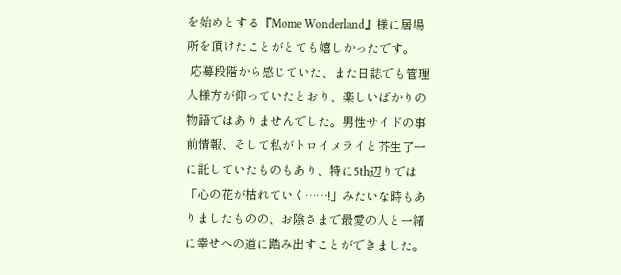を始めとする『Mome Wonderland』様に居場所を頂けたことがとても嬉しかったです。
 応募段階から感じていた、また日誌でも管理人様方が仰っていたとおり、楽しいばかりの物語ではありませんでした。男性サイドの事前情報、そして私がトロイメライと芥生了一に託していたものもあり、特に5th辺りでは「心の花が枯れていく……!」みたいな時もありましたものの、お陰さまで最愛の人と一緒に幸せへの道に踏み出すことができました。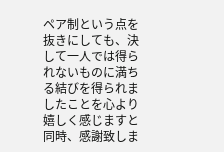ペア制という点を抜きにしても、決して一人では得られないものに満ちる結びを得られましたことを心より嬉しく感じますと同時、感謝致しま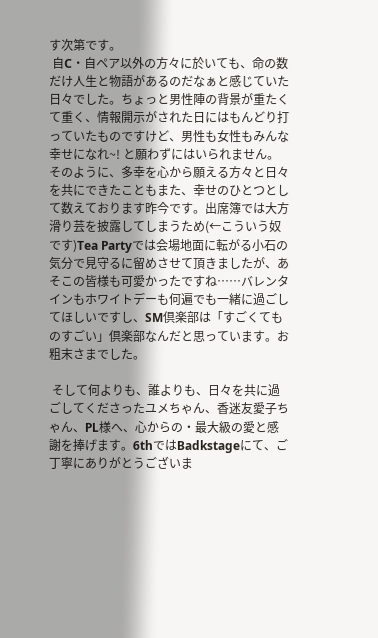す次第です。
 自C・自ペア以外の方々に於いても、命の数だけ人生と物語があるのだなぁと感じていた日々でした。ちょっと男性陣の背景が重たくて重く、情報開示がされた日にはもんどり打っていたものですけど、男性も女性もみんな幸せになれ~! と願わずにはいられません。そのように、多幸を心から願える方々と日々を共にできたこともまた、幸せのひとつとして数えております昨今です。出席簿では大方滑り芸を披露してしまうため(←こういう奴です)Tea Partyでは会場地面に転がる小石の気分で見守るに留めさせて頂きましたが、あそこの皆様も可愛かったですね……バレンタインもホワイトデーも何遍でも一緒に過ごしてほしいですし、SM倶楽部は「すごくてものすごい」倶楽部なんだと思っています。お粗末さまでした。

 そして何よりも、誰よりも、日々を共に過ごしてくださったユメちゃん、香迷友愛子ちゃん、PL様へ、心からの・最大級の愛と感謝を捧げます。6thではBadkstageにて、ご丁寧にありがとうございま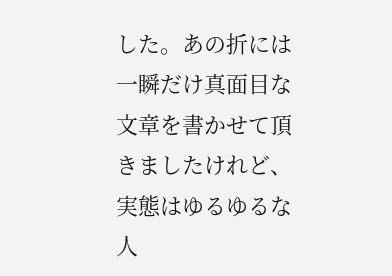した。あの折には一瞬だけ真面目な文章を書かせて頂きましたけれど、実態はゆるゆるな人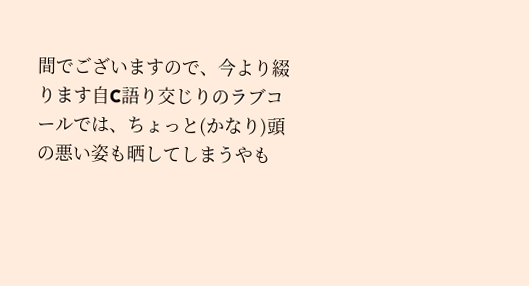間でございますので、今より綴ります自C語り交じりのラブコールでは、ちょっと(かなり)頭の悪い姿も晒してしまうやも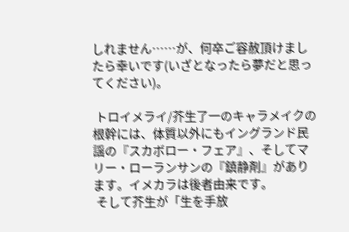しれません……が、何卒ご容赦頂けましたら幸いです(いざとなったら夢だと思ってください)。

 トロイメライ/芥生了一のキャラメイクの根幹には、体質以外にもイングランド民謡の『スカボロー・フェア』、そしてマリー・ローランサンの『鎮静剤』があります。イメカラは後者由来です。
 そして芥生が「生を手放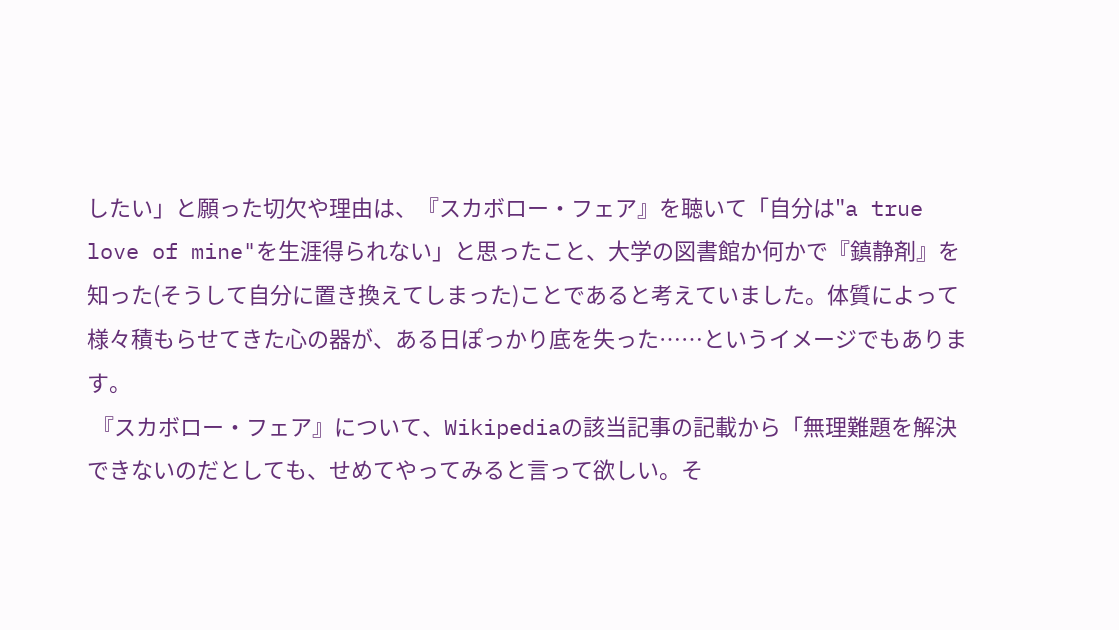したい」と願った切欠や理由は、『スカボロー・フェア』を聴いて「自分は"a true love of mine"を生涯得られない」と思ったこと、大学の図書館か何かで『鎮静剤』を知った(そうして自分に置き換えてしまった)ことであると考えていました。体質によって様々積もらせてきた心の器が、ある日ぽっかり底を失った……というイメージでもあります。
 『スカボロー・フェア』について、Wikipediaの該当記事の記載から「無理難題を解決できないのだとしても、せめてやってみると言って欲しい。そ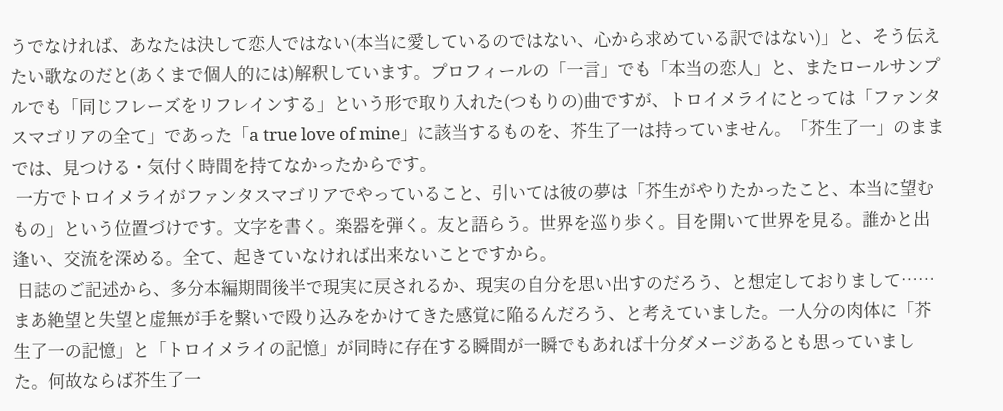うでなければ、あなたは決して恋人ではない(本当に愛しているのではない、心から求めている訳ではない)」と、そう伝えたい歌なのだと(あくまで個人的には)解釈しています。プロフィールの「一言」でも「本当の恋人」と、またロールサンプルでも「同じフレーズをリフレインする」という形で取り入れた(つもりの)曲ですが、トロイメライにとっては「ファンタスマゴリアの全て」であった「a true love of mine」に該当するものを、芥生了一は持っていません。「芥生了一」のままでは、見つける・気付く時間を持てなかったからです。
 一方でトロイメライがファンタスマゴリアでやっていること、引いては彼の夢は「芥生がやりたかったこと、本当に望むもの」という位置づけです。文字を書く。楽器を弾く。友と語らう。世界を巡り歩く。目を開いて世界を見る。誰かと出逢い、交流を深める。全て、起きていなければ出来ないことですから。
 日誌のご記述から、多分本編期間後半で現実に戻されるか、現実の自分を思い出すのだろう、と想定しておりまして……まあ絶望と失望と虚無が手を繋いで殴り込みをかけてきた感覚に陥るんだろう、と考えていました。一人分の肉体に「芥生了一の記憶」と「トロイメライの記憶」が同時に存在する瞬間が一瞬でもあれば十分ダメージあるとも思っていました。何故ならば芥生了一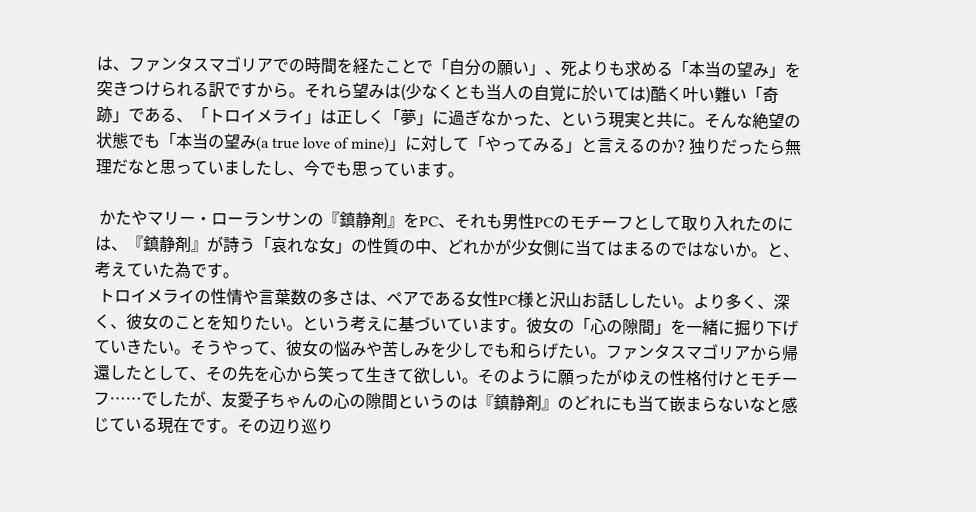は、ファンタスマゴリアでの時間を経たことで「自分の願い」、死よりも求める「本当の望み」を突きつけられる訳ですから。それら望みは(少なくとも当人の自覚に於いては)酷く叶い難い「奇跡」である、「トロイメライ」は正しく「夢」に過ぎなかった、という現実と共に。そんな絶望の状態でも「本当の望み(a true love of mine)」に対して「やってみる」と言えるのか? 独りだったら無理だなと思っていましたし、今でも思っています。

 かたやマリー・ローランサンの『鎮静剤』をPC、それも男性PCのモチーフとして取り入れたのには、『鎮静剤』が詩う「哀れな女」の性質の中、どれかが少女側に当てはまるのではないか。と、考えていた為です。
 トロイメライの性情や言葉数の多さは、ペアである女性PC様と沢山お話ししたい。より多く、深く、彼女のことを知りたい。という考えに基づいています。彼女の「心の隙間」を一緒に掘り下げていきたい。そうやって、彼女の悩みや苦しみを少しでも和らげたい。ファンタスマゴリアから帰還したとして、その先を心から笑って生きて欲しい。そのように願ったがゆえの性格付けとモチーフ……でしたが、友愛子ちゃんの心の隙間というのは『鎮静剤』のどれにも当て嵌まらないなと感じている現在です。その辺り巡り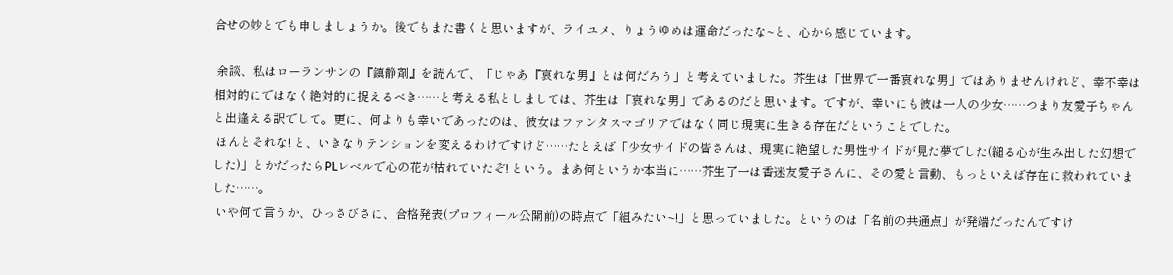合せの妙とでも申しましょうか。後でもまた書くと思いますが、ライユメ、りょうゆめは運命だったな~と、心から感じています。

 余談、私はローランサンの『鎮静剤』を読んで、「じゃあ『哀れな男』とは何だろう」と考えていました。芥生は「世界で一番哀れな男」ではありませんけれど、幸不幸は相対的にではなく絶対的に捉えるべき……と考える私としましては、芥生は「哀れな男」であるのだと思います。ですが、幸いにも彼は一人の少女……つまり友愛子ちゃんと出逢える訳でして。更に、何よりも幸いであったのは、彼女はファンタスマゴリアではなく同じ現実に生きる存在だということでした。
 ほんとそれな! と、いきなりテンションを変えるわけですけど……たとえば「少女サイドの皆さんは、現実に絶望した男性サイドが見た夢でした(縋る心が生み出した幻想でした)」とかだったらPLレベルで心の花が枯れていたぞ! という。まあ何というか本当に……芥生了一は香迷友愛子さんに、その愛と言動、もっといえば存在に救われていました……。
 いや何て言うか、ひっさびさに、合格発表(プロフィール公開前)の時点で「組みたい~!」と思っていました。というのは「名前の共通点」が発端だったんですけ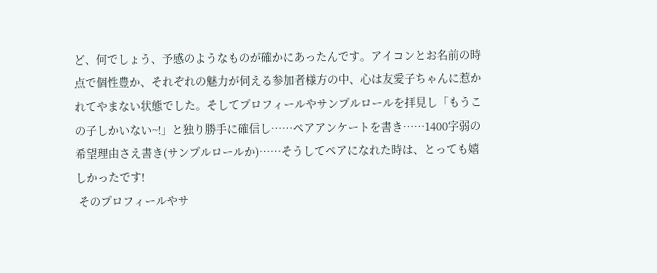ど、何でしょう、予感のようなものが確かにあったんです。アイコンとお名前の時点で個性豊か、それぞれの魅力が伺える参加者様方の中、心は友愛子ちゃんに惹かれてやまない状態でした。そしてプロフィールやサンプルロールを拝見し「もうこの子しかいない~!」と独り勝手に確信し……ペアアンケートを書き……1400字弱の希望理由さえ書き(サンプルロールか)……そうしてペアになれた時は、とっても嬉しかったです!
 そのプロフィールやサ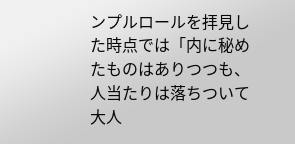ンプルロールを拝見した時点では「内に秘めたものはありつつも、人当たりは落ちついて大人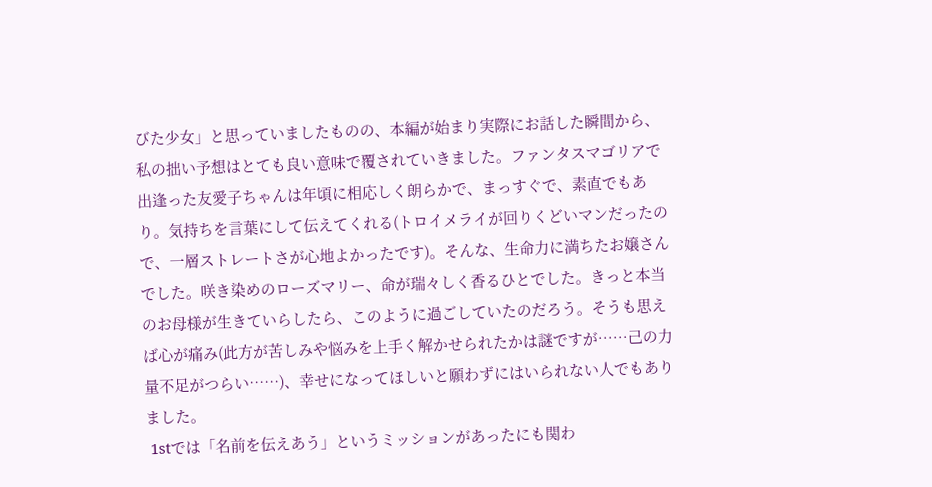びた少女」と思っていましたものの、本編が始まり実際にお話した瞬間から、私の拙い予想はとても良い意味で覆されていきました。ファンタスマゴリアで出逢った友愛子ちゃんは年頃に相応しく朗らかで、まっすぐで、素直でもあり。気持ちを言葉にして伝えてくれる(トロイメライが回りくどいマンだったので、一層ストレートさが心地よかったです)。そんな、生命力に満ちたお嬢さんでした。咲き染めのローズマリー、命が瑞々しく香るひとでした。きっと本当のお母様が生きていらしたら、このように過ごしていたのだろう。そうも思えば心が痛み(此方が苦しみや悩みを上手く解かせられたかは謎ですが……己の力量不足がつらい……)、幸せになってほしいと願わずにはいられない人でもありました。
 1stでは「名前を伝えあう」というミッションがあったにも関わ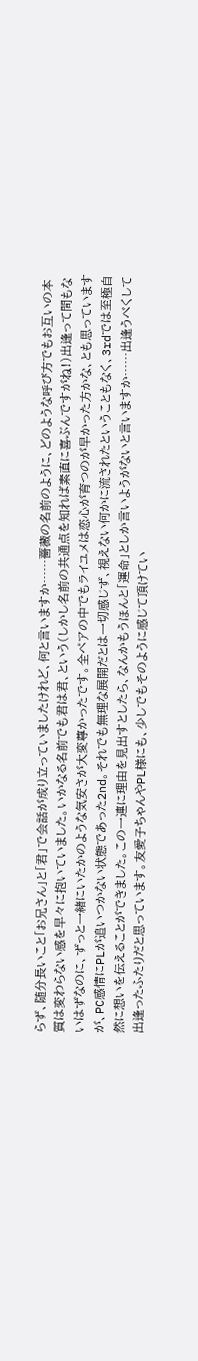らず、随分長いこと「お兄さん」と「君」で会話が成り立っていましたけれど、何と言いますか……薔薇の名前のように、どのような呼び方でもお互いの本質は変わらない感を早々に抱いていました。いかなる名前でも君は君、という(しかし名前の共通点を知れば素直に喜ぶんですがね!)出逢って間もないはずなのに、ずっと一緒にいたかのような気安さが大変尊かったです。全ペアの中でもライユメは恋心が育つのが早かった方かな、とも思っていますが、PC感情にPLが追いつかない状態であった2nd。それでも無理な展開だとは一切感じず、視えない何かに流されたということもなく、3rdでは至極自然に想いを伝えることができました。この一連に理由を見出すとしたら、なんかもうほんと「運命」としか言いようがないと言いますか……出逢うべくして出逢ったふたりだと思っています。友愛子ちゃんやPL様にも、少しでもそのように感じて頂けてい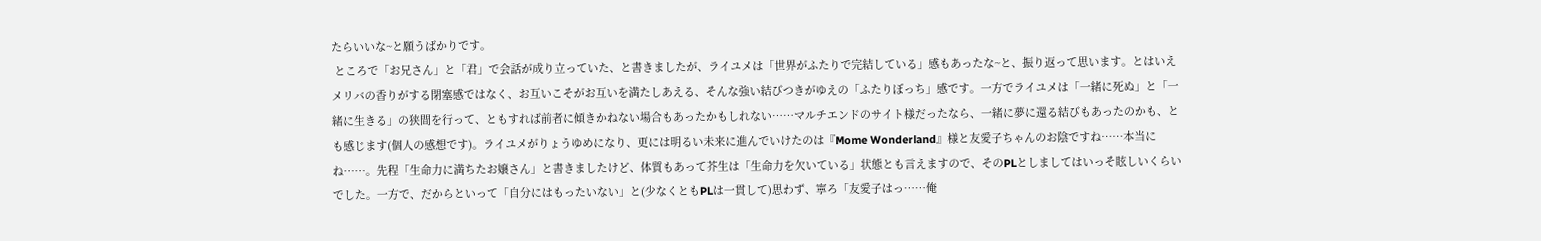たらいいな~と願うばかりです。
 ところで「お兄さん」と「君」で会話が成り立っていた、と書きましたが、ライユメは「世界がふたりで完結している」感もあったな~と、振り返って思います。とはいえメリバの香りがする閉塞感ではなく、お互いこそがお互いを満たしあえる、そんな強い結びつきがゆえの「ふたりぼっち」感です。一方でライユメは「一緒に死ぬ」と「一緒に生きる」の狭間を行って、ともすれば前者に傾きかねない場合もあったかもしれない……マルチエンドのサイト様だったなら、一緒に夢に還る結びもあったのかも、とも感じます(個人の感想です)。ライユメがりょうゆめになり、更には明るい未来に進んでいけたのは『Mome Wonderland』様と友愛子ちゃんのお陰ですね……本当にね……。先程「生命力に満ちたお嬢さん」と書きましたけど、体質もあって芥生は「生命力を欠いている」状態とも言えますので、そのPLとしましてはいっそ眩しいくらいでした。一方で、だからといって「自分にはもったいない」と(少なくともPLは一貫して)思わず、寧ろ「友愛子はっ……俺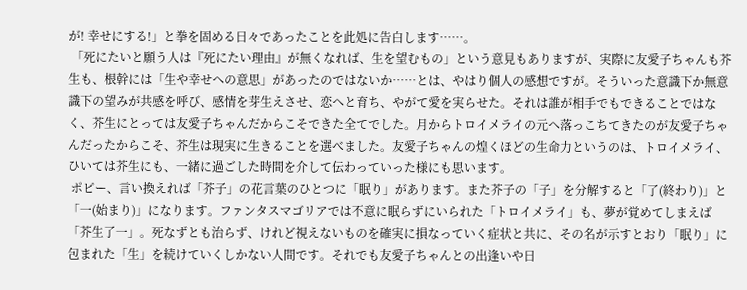が! 幸せにする!」と拳を固める日々であったことを此処に告白します……。
 「死にたいと願う人は『死にたい理由』が無くなれば、生を望むもの」という意見もありますが、実際に友愛子ちゃんも芥生も、根幹には「生や幸せへの意思」があったのではないか……とは、やはり個人の感想ですが。そういった意識下か無意識下の望みが共感を呼び、感情を芽生えさせ、恋へと育ち、やがて愛を実らせた。それは誰が相手でもできることではなく、芥生にとっては友愛子ちゃんだからこそできた全てでした。月からトロイメライの元へ落っこちてきたのが友愛子ちゃんだったからこそ、芥生は現実に生きることを選べました。友愛子ちゃんの煌くほどの生命力というのは、トロイメライ、ひいては芥生にも、一緒に過ごした時間を介して伝わっていった様にも思います。
 ポピー、言い換えれば「芥子」の花言葉のひとつに「眠り」があります。また芥子の「子」を分解すると「了(終わり)」と「一(始まり)」になります。ファンタスマゴリアでは不意に眠らずにいられた「トロイメライ」も、夢が覚めてしまえば「芥生了一」。死なずとも治らず、けれど視えないものを確実に損なっていく症状と共に、その名が示すとおり「眠り」に包まれた「生」を続けていくしかない人間です。それでも友愛子ちゃんとの出逢いや日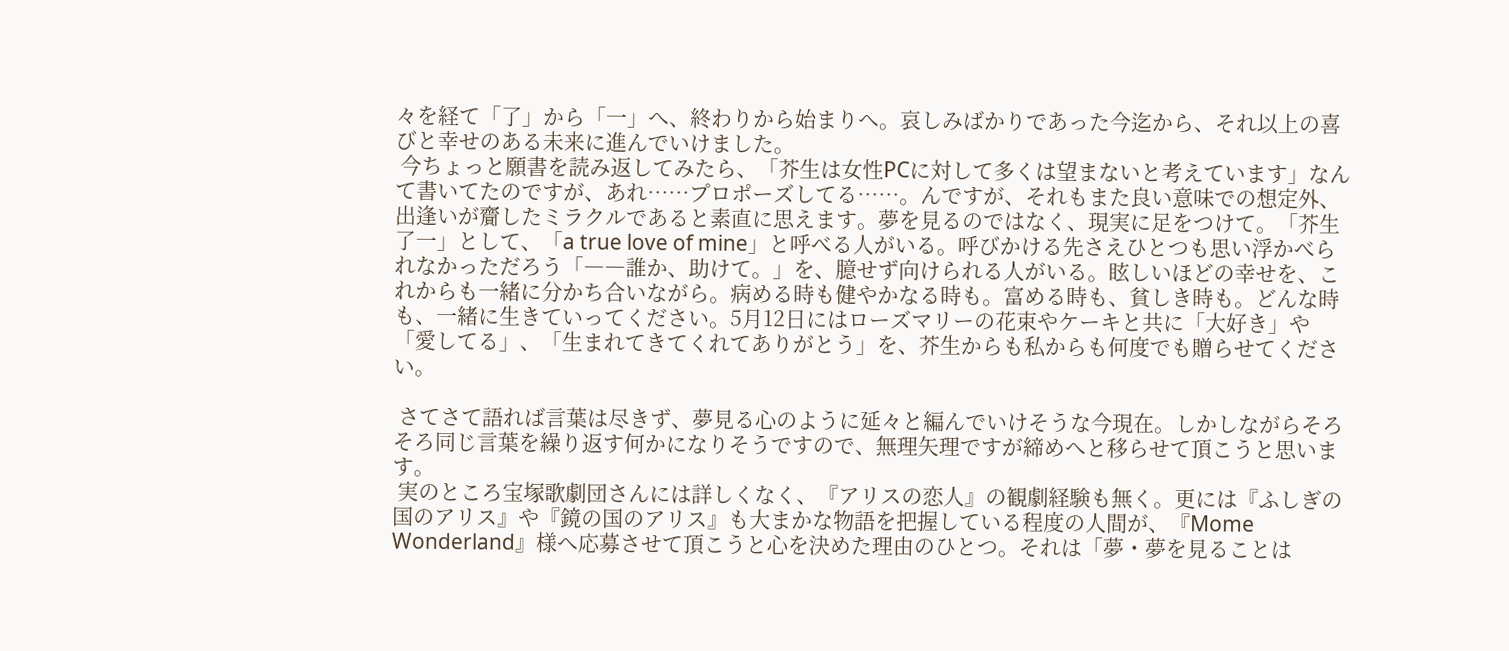々を経て「了」から「一」へ、終わりから始まりへ。哀しみばかりであった今迄から、それ以上の喜びと幸せのある未来に進んでいけました。
 今ちょっと願書を読み返してみたら、「芥生は女性PCに対して多くは望まないと考えています」なんて書いてたのですが、あれ……プロポーズしてる……。んですが、それもまた良い意味での想定外、出逢いが齎したミラクルであると素直に思えます。夢を見るのではなく、現実に足をつけて。「芥生了一」として、「a true love of mine」と呼べる人がいる。呼びかける先さえひとつも思い浮かべられなかっただろう「――誰か、助けて。」を、臆せず向けられる人がいる。眩しいほどの幸せを、これからも一緒に分かち合いながら。病める時も健やかなる時も。富める時も、貧しき時も。どんな時も、一緒に生きていってください。5月12日にはローズマリーの花束やケーキと共に「大好き」や「愛してる」、「生まれてきてくれてありがとう」を、芥生からも私からも何度でも贈らせてください。

 さてさて語れば言葉は尽きず、夢見る心のように延々と編んでいけそうな今現在。しかしながらそろそろ同じ言葉を繰り返す何かになりそうですので、無理矢理ですが締めへと移らせて頂こうと思います。
 実のところ宝塚歌劇団さんには詳しくなく、『アリスの恋人』の観劇経験も無く。更には『ふしぎの国のアリス』や『鏡の国のアリス』も大まかな物語を把握している程度の人間が、『Mome Wonderland』様へ応募させて頂こうと心を決めた理由のひとつ。それは「夢・夢を見ることは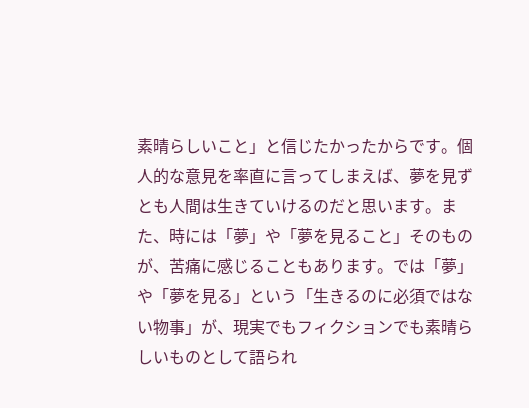素晴らしいこと」と信じたかったからです。個人的な意見を率直に言ってしまえば、夢を見ずとも人間は生きていけるのだと思います。また、時には「夢」や「夢を見ること」そのものが、苦痛に感じることもあります。では「夢」や「夢を見る」という「生きるのに必須ではない物事」が、現実でもフィクションでも素晴らしいものとして語られ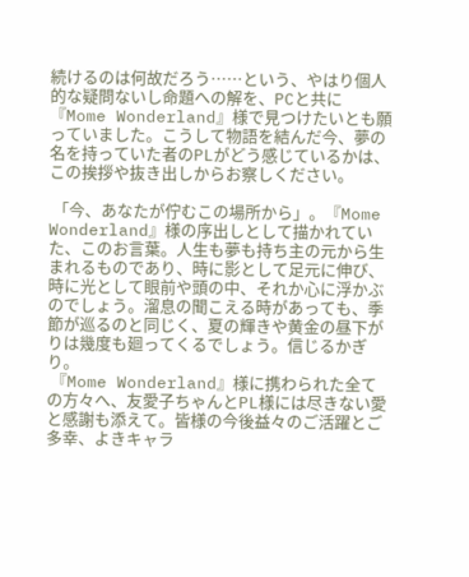続けるのは何故だろう……という、やはり個人的な疑問ないし命題への解を、PCと共に『Mome Wonderland』様で見つけたいとも願っていました。こうして物語を結んだ今、夢の名を持っていた者のPLがどう感じているかは、この挨拶や抜き出しからお察しください。

 「今、あなたが佇むこの場所から」。『Mome Wonderland』様の序出しとして描かれていた、このお言葉。人生も夢も持ち主の元から生まれるものであり、時に影として足元に伸び、時に光として眼前や頭の中、それか心に浮かぶのでしょう。溜息の聞こえる時があっても、季節が巡るのと同じく、夏の輝きや黄金の昼下がりは幾度も廻ってくるでしょう。信じるかぎり。
 『Mome Wonderland』様に携わられた全ての方々へ、友愛子ちゃんとPL様には尽きない愛と感謝も添えて。皆様の今後益々のご活躍とご多幸、よきキャラ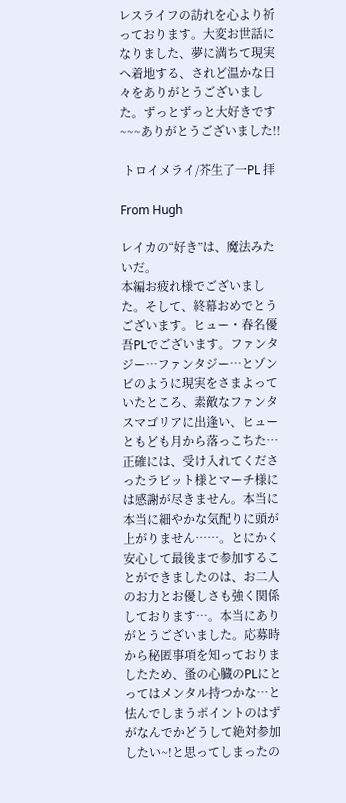レスライフの訪れを心より祈っております。大変お世話になりました、夢に満ちて現実へ着地する、されど温かな日々をありがとうございました。ずっとずっと大好きです~~~ありがとうございました!!

 トロイメライ/芥生了一PL 拝

From Hugh

レイカの“好き”は、魔法みたいだ。
本編お疲れ様でございました。そして、終幕おめでとうございます。ヒュー・春名優吾PLでございます。ファンタジー…ファンタジー…とゾンビのように現実をさまよっていたところ、素敵なファンタスマゴリアに出逢い、ヒューともども月から落っこちた…正確には、受け入れてくださったラビット様とマーチ様には感謝が尽きません。本当に本当に細やかな気配りに頭が上がりません……。とにかく安心して最後まで参加することができましたのは、お二人のお力とお優しさも強く関係しております…。本当にありがとうございました。応募時から秘匿事項を知っておりましたため、蚤の心臓のPLにとってはメンタル持つかな…と怯んでしまうポイントのはずがなんでかどうして絶対参加したい~!と思ってしまったの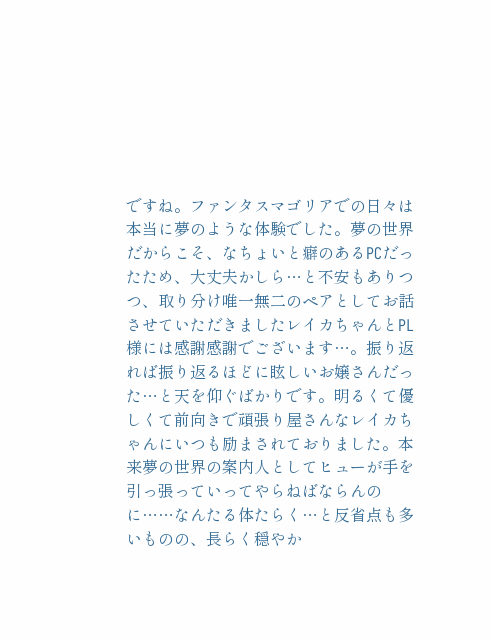ですね。ファンタスマゴリアでの日々は本当に夢のような体験でした。夢の世界だからこそ、なちょいと癖のあるPCだったため、大丈夫かしら…と不安もありつつ、取り分け唯一無二のペアとしてお話させていただきましたレイカちゃんとPL様には感謝感謝でございます…。振り返れば振り返るほどに眩しいお嬢さんだった…と天を仰ぐばかりです。明るくて優しくて前向きで頑張り屋さんなレイカちゃんにいつも励まされておりました。本来夢の世界の案内人としてヒューが手を引っ張っていってやらねばならんのに……なんたる体たらく…と反省点も多いものの、長らく穏やか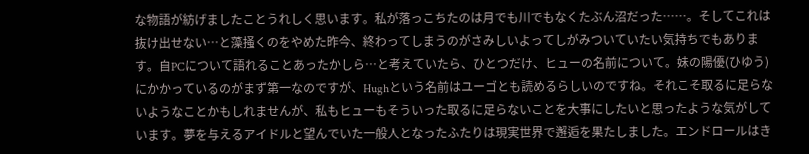な物語が紡げましたことうれしく思います。私が落っこちたのは月でも川でもなくたぶん沼だった……。そしてこれは抜け出せない…と藻掻くのをやめた昨今、終わってしまうのがさみしいよってしがみついていたい気持ちでもあります。自PCについて語れることあったかしら…と考えていたら、ひとつだけ、ヒューの名前について。妹の陽優(ひゆう)にかかっているのがまず第一なのですが、Hughという名前はユーゴとも読めるらしいのですね。それこそ取るに足らないようなことかもしれませんが、私もヒューもそういった取るに足らないことを大事にしたいと思ったような気がしています。夢を与えるアイドルと望んでいた一般人となったふたりは現実世界で邂逅を果たしました。エンドロールはき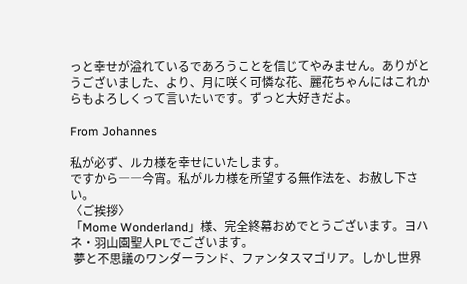っと幸せが溢れているであろうことを信じてやみません。ありがとうございました、より、月に咲く可憐な花、麗花ちゃんにはこれからもよろしくって言いたいです。ずっと大好きだよ。

From Johannes

私が必ず、ルカ様を幸せにいたします。
ですから――今宵。私がルカ様を所望する無作法を、お赦し下さい。
〈ご挨拶〉
「Mome Wonderland」様、完全終幕おめでとうございます。ヨハネ・羽山園聖人PLでございます。
 夢と不思議のワンダーランド、ファンタスマゴリア。しかし世界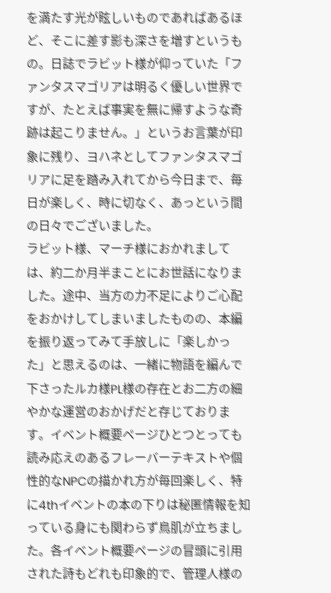を満たす光が眩しいものであればあるほど、そこに差す影も深さを増すというもの。日誌でラビット様が仰っていた「ファンタスマゴリアは明るく優しい世界ですが、たとえば事実を無に帰すような奇跡は起こりません。」というお言葉が印象に残り、ヨハネとしてファンタスマゴリアに足を踏み入れてから今日まで、毎日が楽しく、時に切なく、あっという間の日々でございました。
ラビット様、マーチ様におかれましては、約二か月半まことにお世話になりました。途中、当方の力不足によりご心配をおかけしてしまいましたものの、本編を振り返ってみて手放しに「楽しかった」と思えるのは、一緒に物語を編んで下さったルカ様PL様の存在とお二方の細やかな運営のおかげだと存じております。イベント概要ページひとつとっても読み応えのあるフレーバーテキストや個性的なNPCの描かれ方が毎回楽しく、特に4thイベントの本の下りは秘匿情報を知っている身にも関わらず鳥肌が立ちました。各イベント概要ページの冒頭に引用された詩もどれも印象的で、管理人様の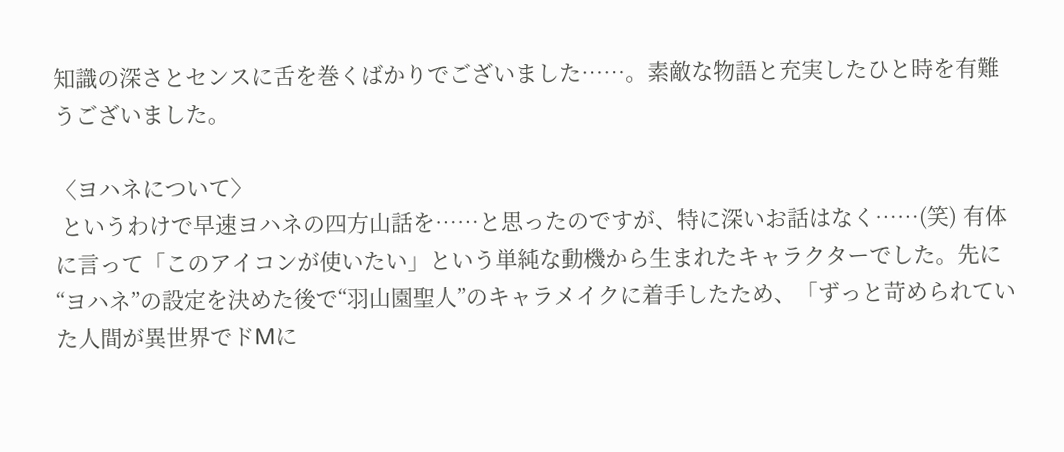知識の深さとセンスに舌を巻くばかりでございました……。素敵な物語と充実したひと時を有難うございました。

〈ヨハネについて〉
 というわけで早速ヨハネの四方山話を……と思ったのですが、特に深いお話はなく……(笑) 有体に言って「このアイコンが使いたい」という単純な動機から生まれたキャラクターでした。先に“ヨハネ”の設定を決めた後で“羽山園聖人”のキャラメイクに着手したため、「ずっと苛められていた人間が異世界でドMに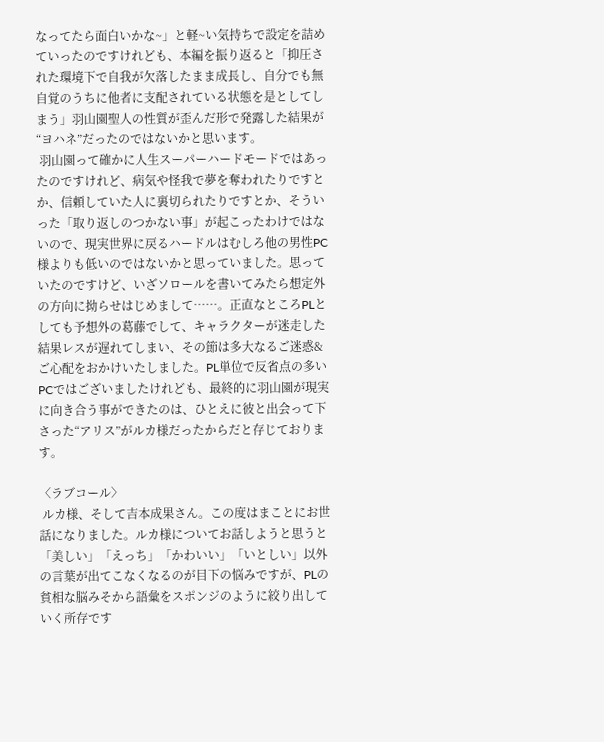なってたら面白いかな~」と軽~い気持ちで設定を詰めていったのですけれども、本編を振り返ると「抑圧された環境下で自我が欠落したまま成長し、自分でも無自覚のうちに他者に支配されている状態を是としてしまう」羽山園聖人の性質が歪んだ形で発露した結果が“ヨハネ”だったのではないかと思います。
 羽山園って確かに人生スーパーハードモードではあったのですけれど、病気や怪我で夢を奪われたりですとか、信頼していた人に裏切られたりですとか、そういった「取り返しのつかない事」が起こったわけではないので、現実世界に戻るハードルはむしろ他の男性PC様よりも低いのではないかと思っていました。思っていたのですけど、いざソロールを書いてみたら想定外の方向に拗らせはじめまして……。正直なところPLとしても予想外の葛藤でして、キャラクターが迷走した結果レスが遅れてしまい、その節は多大なるご迷惑&ご心配をおかけいたしました。PL単位で反省点の多いPCではございましたけれども、最終的に羽山園が現実に向き合う事ができたのは、ひとえに彼と出会って下さった“アリス”がルカ様だったからだと存じております。

〈ラブコール〉
 ルカ様、そして吉本成果さん。この度はまことにお世話になりました。ルカ様についてお話しようと思うと「美しい」「えっち」「かわいい」「いとしい」以外の言葉が出てこなくなるのが目下の悩みですが、PLの貧相な脳みそから語彙をスポンジのように絞り出していく所存です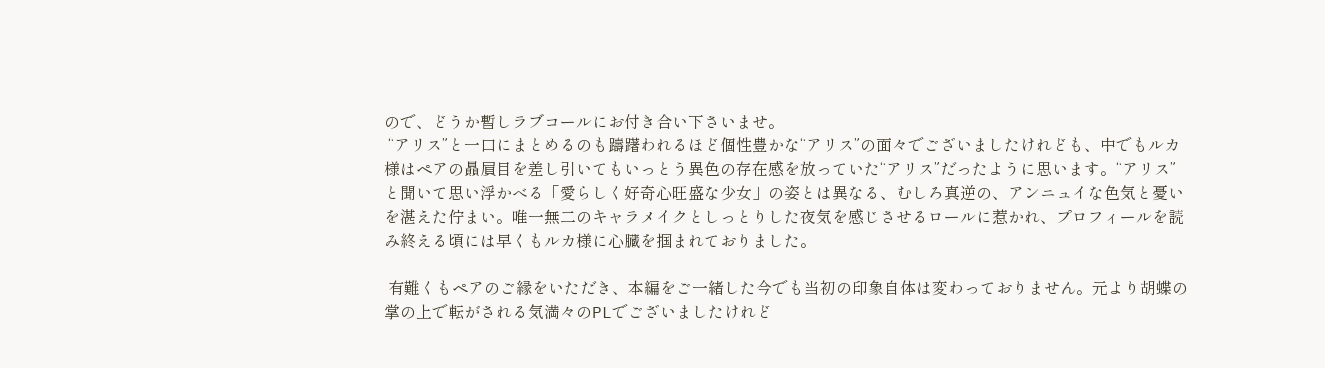ので、どうか暫しラブコールにお付き合い下さいませ。
 “アリス”と一口にまとめるのも躊躇われるほど個性豊かな“アリス”の面々でございましたけれども、中でもルカ様はペアの贔屓目を差し引いてもいっとう異色の存在感を放っていた“アリス”だったように思います。“アリス”と聞いて思い浮かべる「愛らしく好奇心旺盛な少女」の姿とは異なる、むしろ真逆の、アンニュイな色気と憂いを湛えた佇まい。唯一無二のキャラメイクとしっとりした夜気を感じさせるロールに惹かれ、プロフィールを読み終える頃には早くもルカ様に心臓を掴まれておりました。

 有難くもペアのご縁をいただき、本編をご一緒した今でも当初の印象自体は変わっておりません。元より胡蝶の掌の上で転がされる気満々のPLでございましたけれど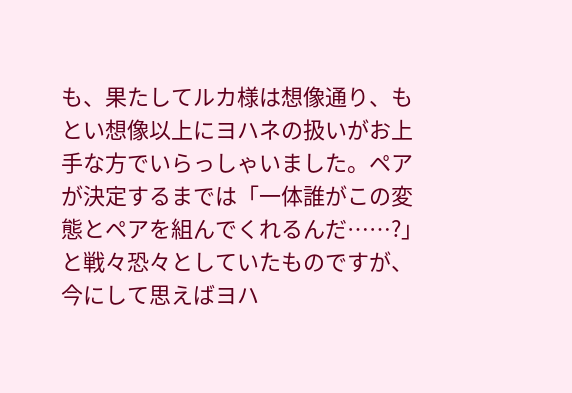も、果たしてルカ様は想像通り、もとい想像以上にヨハネの扱いがお上手な方でいらっしゃいました。ペアが決定するまでは「一体誰がこの変態とペアを組んでくれるんだ……?」と戦々恐々としていたものですが、今にして思えばヨハ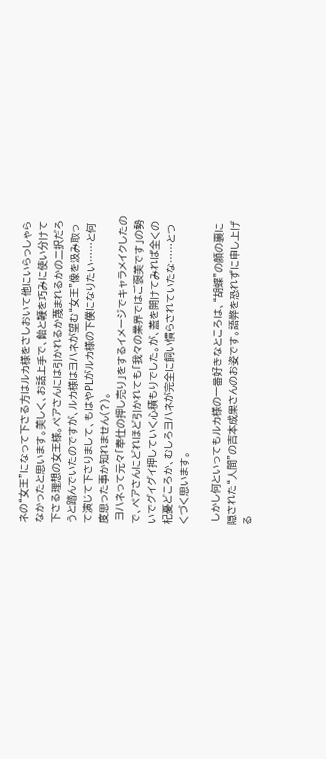ネの“女王”になって下さる方はルカ様をさしおいて他にいらっしゃらなかったと思います。美しく、お話上手で、飴と鞭を巧みに使い分けて下さる理想の女王様。ペアさんには引かれるか蔑まれるかの二択だろうと踏んでいたのですが、ルカ様はヨハネが望む“女王”像を汲み取って演じて下さりまして、もはやPLがルカ様の下僕になりたい……と何度思った事か知れません(?)。
 ヨハネって元々「奉仕の押し売り」をするイメージでキャラメイクしたので、ペアさんにどれほど引かれても「我々の業界ではご褒美です」の勢いでグイグイ押していく心積もりでした。が、蓋を開けてみれば全くの杞憂どころか、むしろヨハネが完全に飼い慣らされていたな……とつくづく思います。

 しかし何といってもルカ様の一番好きなところは、“胡蝶”の顔の裏に隠された“人間”の吉本成果さんのお姿です。語弊を恐れずに申し上げる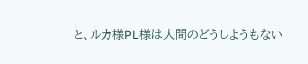と、ルカ様PL様は人間のどうしようもない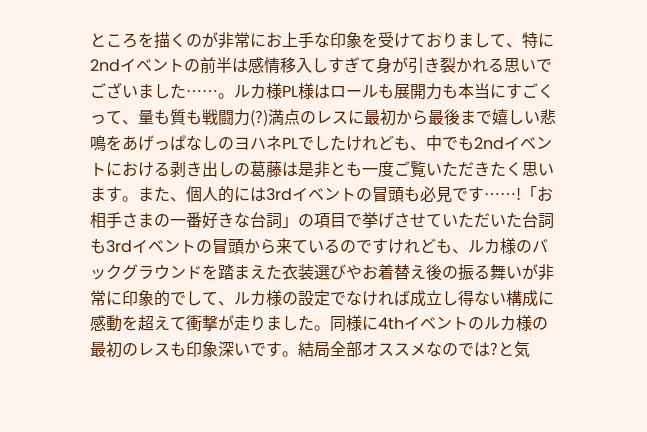ところを描くのが非常にお上手な印象を受けておりまして、特に2ndイベントの前半は感情移入しすぎて身が引き裂かれる思いでございました……。ルカ様PL様はロールも展開力も本当にすごくって、量も質も戦闘力(?)満点のレスに最初から最後まで嬉しい悲鳴をあげっぱなしのヨハネPLでしたけれども、中でも2ndイベントにおける剥き出しの葛藤は是非とも一度ご覧いただきたく思います。また、個人的には3rdイベントの冒頭も必見です……!「お相手さまの一番好きな台詞」の項目で挙げさせていただいた台詞も3rdイベントの冒頭から来ているのですけれども、ルカ様のバックグラウンドを踏まえた衣装選びやお着替え後の振る舞いが非常に印象的でして、ルカ様の設定でなければ成立し得ない構成に感動を超えて衝撃が走りました。同様に4thイベントのルカ様の最初のレスも印象深いです。結局全部オススメなのでは?と気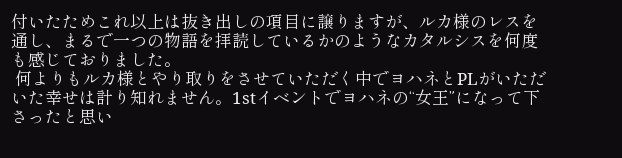付いたためこれ以上は抜き出しの項目に譲りますが、ルカ様のレスを通し、まるで一つの物語を拝読しているかのようなカタルシスを何度も感じておりました。
 何よりもルカ様とやり取りをさせていただく中でヨハネとPLがいただいた幸せは計り知れません。1stイベントでヨハネの“女王”になって下さったと思い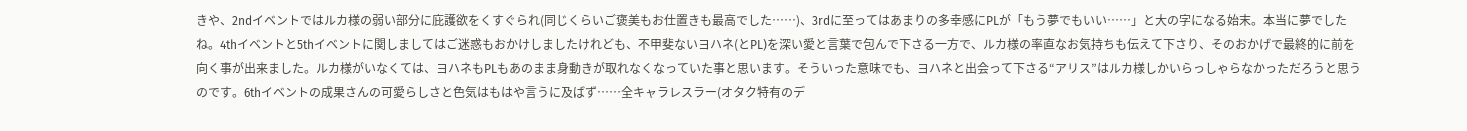きや、2ndイベントではルカ様の弱い部分に庇護欲をくすぐられ(同じくらいご褒美もお仕置きも最高でした……)、3rdに至ってはあまりの多幸感にPLが「もう夢でもいい……」と大の字になる始末。本当に夢でしたね。4thイベントと5thイベントに関しましてはご迷惑もおかけしましたけれども、不甲斐ないヨハネ(とPL)を深い愛と言葉で包んで下さる一方で、ルカ様の率直なお気持ちも伝えて下さり、そのおかげで最終的に前を向く事が出来ました。ルカ様がいなくては、ヨハネもPLもあのまま身動きが取れなくなっていた事と思います。そういった意味でも、ヨハネと出会って下さる“アリス”はルカ様しかいらっしゃらなかっただろうと思うのです。6thイベントの成果さんの可愛らしさと色気はもはや言うに及ばず……全キャラレスラー(オタク特有のデ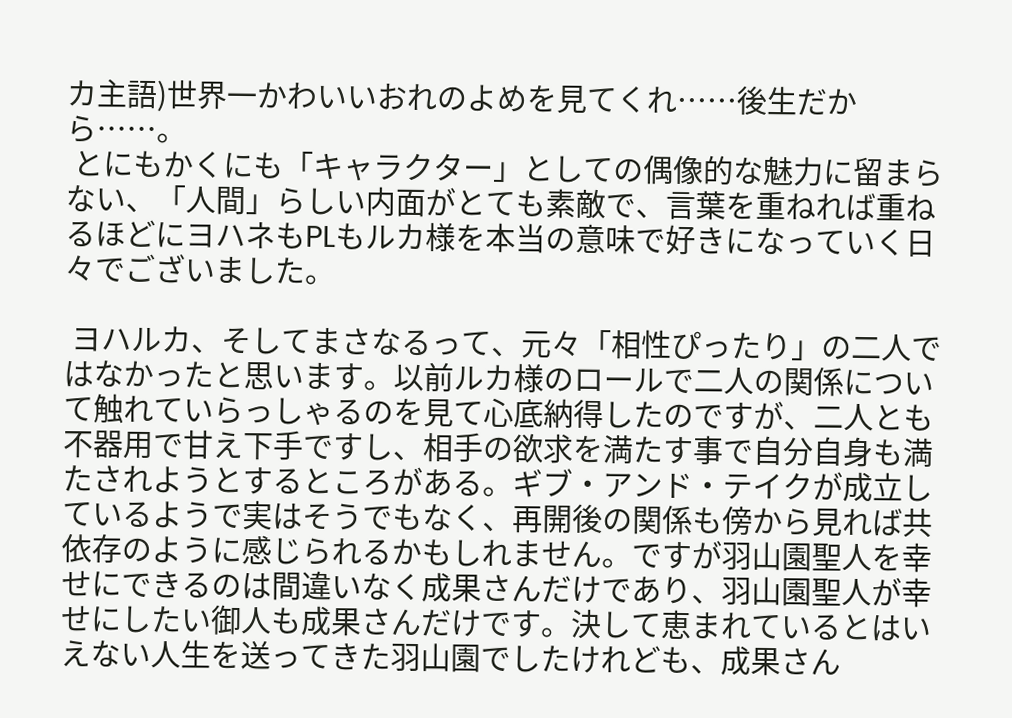カ主語)世界一かわいいおれのよめを見てくれ……後生だから……。
 とにもかくにも「キャラクター」としての偶像的な魅力に留まらない、「人間」らしい内面がとても素敵で、言葉を重ねれば重ねるほどにヨハネもPLもルカ様を本当の意味で好きになっていく日々でございました。

 ヨハルカ、そしてまさなるって、元々「相性ぴったり」の二人ではなかったと思います。以前ルカ様のロールで二人の関係について触れていらっしゃるのを見て心底納得したのですが、二人とも不器用で甘え下手ですし、相手の欲求を満たす事で自分自身も満たされようとするところがある。ギブ・アンド・テイクが成立しているようで実はそうでもなく、再開後の関係も傍から見れば共依存のように感じられるかもしれません。ですが羽山園聖人を幸せにできるのは間違いなく成果さんだけであり、羽山園聖人が幸せにしたい御人も成果さんだけです。決して恵まれているとはいえない人生を送ってきた羽山園でしたけれども、成果さん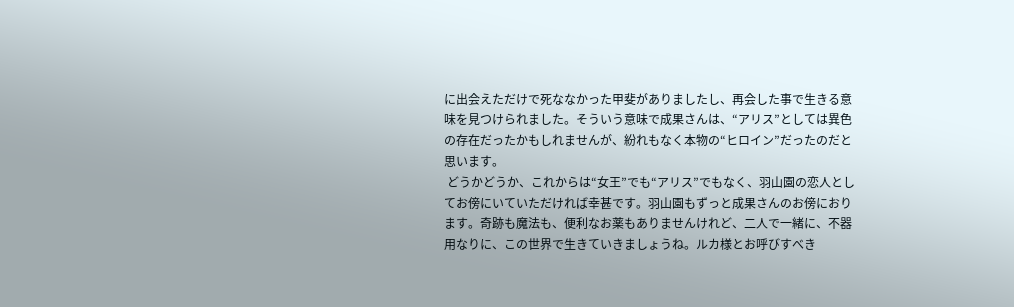に出会えただけで死ななかった甲斐がありましたし、再会した事で生きる意味を見つけられました。そういう意味で成果さんは、“アリス”としては異色の存在だったかもしれませんが、紛れもなく本物の“ヒロイン”だったのだと思います。
 どうかどうか、これからは“女王”でも“アリス”でもなく、羽山園の恋人としてお傍にいていただければ幸甚です。羽山園もずっと成果さんのお傍におります。奇跡も魔法も、便利なお薬もありませんけれど、二人で一緒に、不器用なりに、この世界で生きていきましょうね。ルカ様とお呼びすべき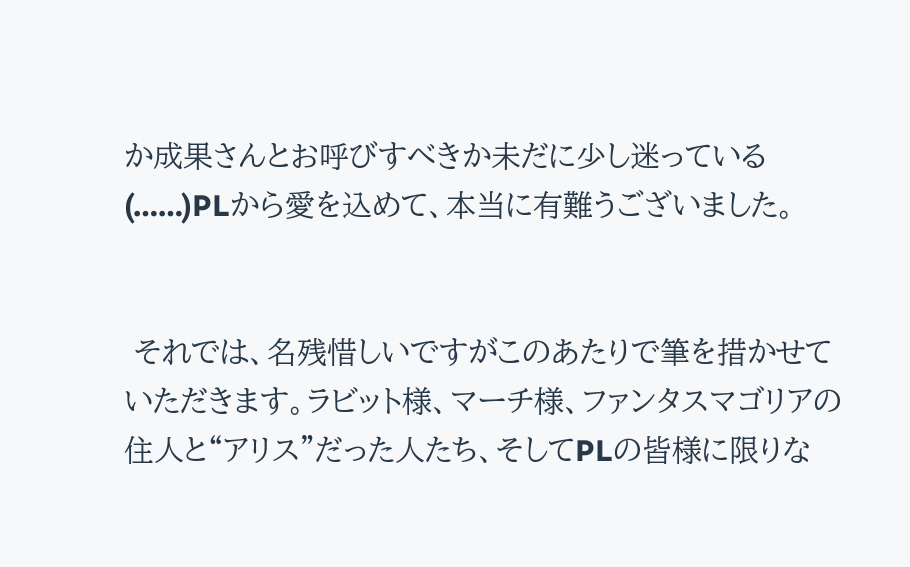か成果さんとお呼びすべきか未だに少し迷っている(……)PLから愛を込めて、本当に有難うございました。


 それでは、名残惜しいですがこのあたりで筆を措かせていただきます。ラビット様、マーチ様、ファンタスマゴリアの住人と“アリス”だった人たち、そしてPLの皆様に限りな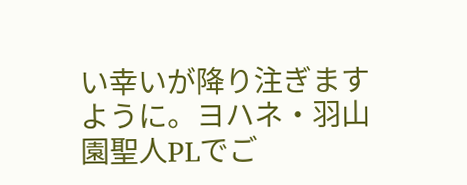い幸いが降り注ぎますように。ヨハネ・羽山園聖人PLでご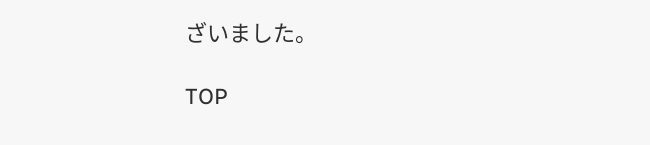ざいました。

TOP